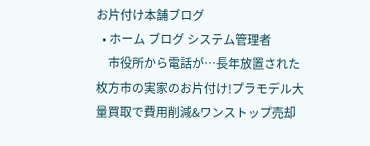お片付け本舗ブログ
  • ホーム ブログ システム管理者
    市役所から電話が…長年放置された枚方市の実家のお片付け!プラモデル大量買取で費用削減&ワンストップ売却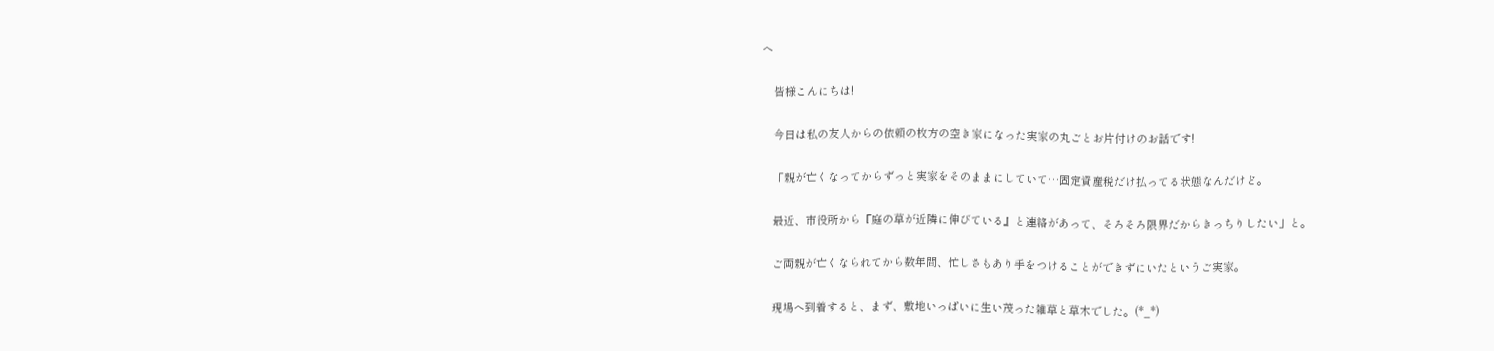へ

    皆様こんにちは!

    今日は私の友人からの依頼の枚方の空き家になった実家の丸ごとお片付けのお話です!

    「親が亡くなってからずっと実家をそのままにしていて…固定資産税だけ払ってる状態なんだけど。

    最近、市役所から『庭の草が近隣に伸びている』と連絡があって、そろそろ限界だからきっちりしたい」と。

    ご両親が亡くなられてから数年間、忙しさもあり手をつけることができずにいたというご実家。

    現場へ到着すると、まず、敷地いっぱいに生い茂った雑草と草木でした。(*_*)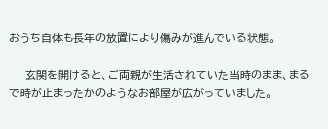おうち自体も長年の放置により傷みが進んでいる状態。

    玄関を開けると、ご両親が生活されていた当時のまま、まるで時が止まったかのようなお部屋が広がっていました。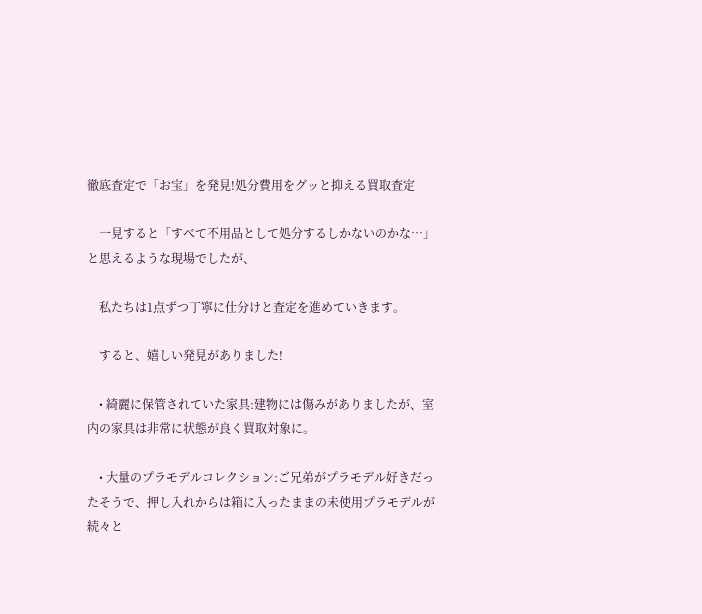徹底査定で「お宝」を発見!処分費用をグッと抑える買取査定

    一見すると「すべて不用品として処分するしかないのかな…」と思えるような現場でしたが、

    私たちは1点ずつ丁寧に仕分けと査定を進めていきます。

    すると、嬉しい発見がありました!

    • 綺麗に保管されていた家具:建物には傷みがありましたが、室内の家具は非常に状態が良く買取対象に。

    • 大量のプラモデルコレクション:ご兄弟がプラモデル好きだったそうで、押し入れからは箱に入ったままの未使用プラモデルが続々と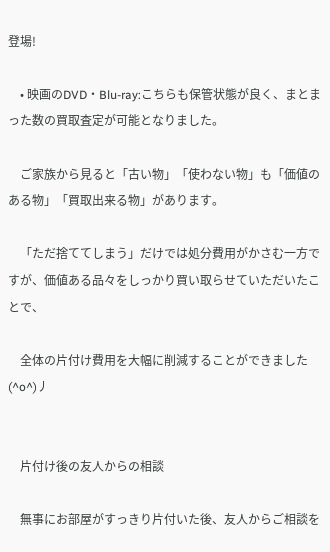登場!

    • 映画のDVD・Blu-ray:こちらも保管状態が良く、まとまった数の買取査定が可能となりました。

    ご家族から見ると「古い物」「使わない物」も「価値のある物」「買取出来る物」があります。

    「ただ捨ててしまう」だけでは処分費用がかさむ一方ですが、価値ある品々をしっかり買い取らせていただいたことで、

    全体の片付け費用を大幅に削減することができました(^o^)丿


    片付け後の友人からの相談

    無事にお部屋がすっきり片付いた後、友人からご相談を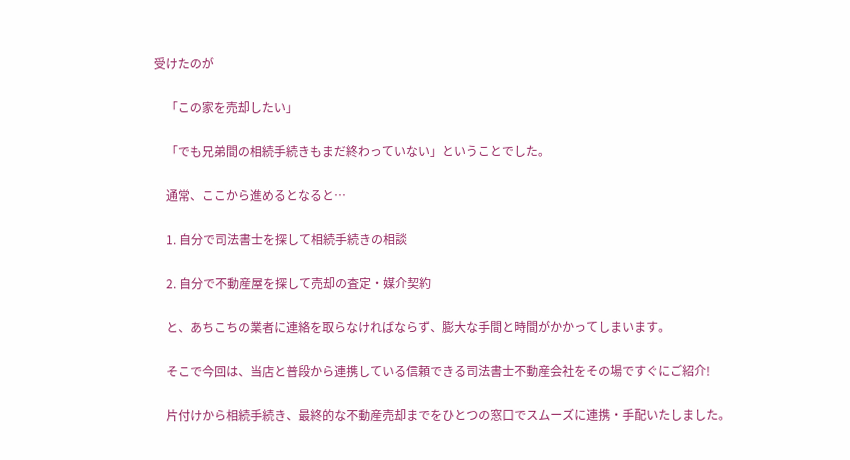受けたのが

    「この家を売却したい」

    「でも兄弟間の相続手続きもまだ終わっていない」ということでした。

    通常、ここから進めるとなると…

    1. 自分で司法書士を探して相続手続きの相談

    2. 自分で不動産屋を探して売却の査定・媒介契約

    と、あちこちの業者に連絡を取らなければならず、膨大な手間と時間がかかってしまいます。

    そこで今回は、当店と普段から連携している信頼できる司法書士不動産会社をその場ですぐにご紹介!

    片付けから相続手続き、最終的な不動産売却までをひとつの窓口でスムーズに連携・手配いたしました。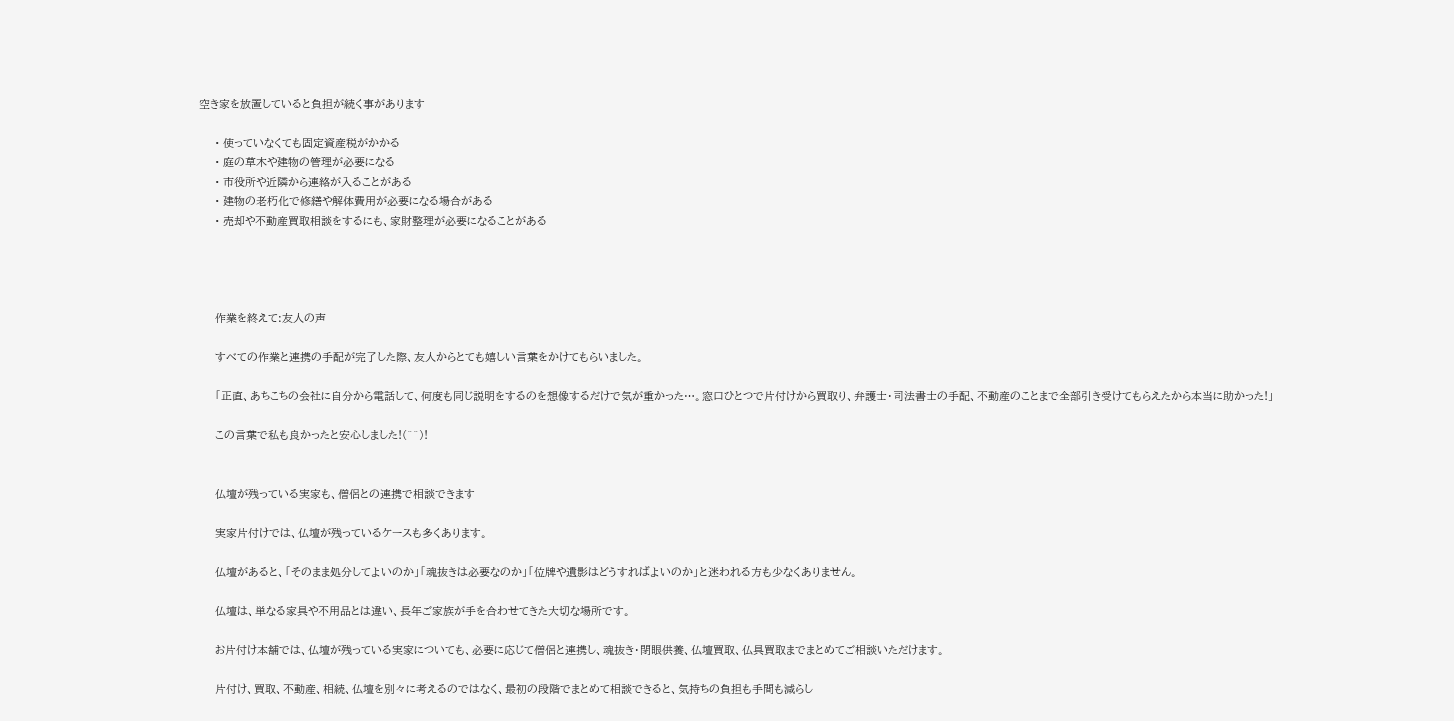空き家を放置していると負担が続く事があります

    • 使っていなくても固定資産税がかかる
    • 庭の草木や建物の管理が必要になる
    • 市役所や近隣から連絡が入ることがある
    • 建物の老朽化で修繕や解体費用が必要になる場合がある
    • 売却や不動産買取相談をするにも、家財整理が必要になることがある




    作業を終えて:友人の声

    すべての作業と連携の手配が完了した際、友人からとても嬉しい言葉をかけてもらいました。

    「正直、あちこちの会社に自分から電話して、何度も同じ説明をするのを想像するだけで気が重かった…。窓口ひとつで片付けから買取り、弁護士・司法書士の手配、不動産のことまで全部引き受けてもらえたから本当に助かった!」

    この言葉で私も良かったと安心しました!(^^)!


    仏壇が残っている実家も、僧侶との連携で相談できます

    実家片付けでは、仏壇が残っているケースも多くあります。

    仏壇があると、「そのまま処分してよいのか」「魂抜きは必要なのか」「位牌や遺影はどうすればよいのか」と迷われる方も少なくありません。

    仏壇は、単なる家具や不用品とは違い、長年ご家族が手を合わせてきた大切な場所です。

    お片付け本舗では、仏壇が残っている実家についても、必要に応じて僧侶と連携し、魂抜き・閉眼供養、仏壇買取、仏具買取までまとめてご相談いただけます。

    片付け、買取、不動産、相続、仏壇を別々に考えるのではなく、最初の段階でまとめて相談できると、気持ちの負担も手間も減らし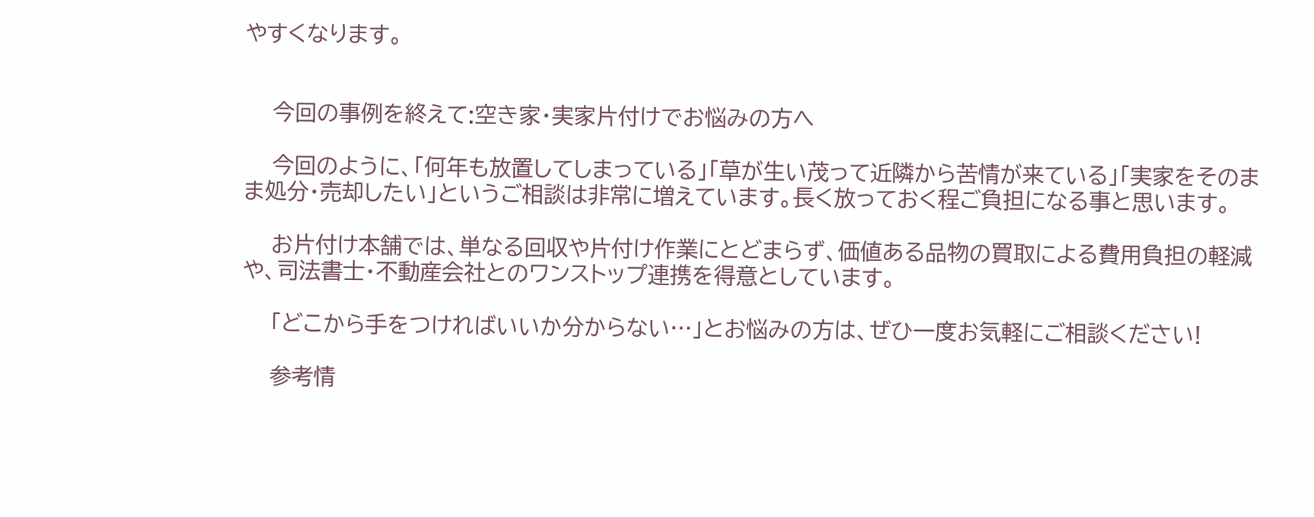やすくなります。


    今回の事例を終えて:空き家・実家片付けでお悩みの方へ

    今回のように、「何年も放置してしまっている」「草が生い茂って近隣から苦情が来ている」「実家をそのまま処分・売却したい」というご相談は非常に増えています。長く放っておく程ご負担になる事と思います。

    お片付け本舗では、単なる回収や片付け作業にとどまらず、価値ある品物の買取による費用負担の軽減や、司法書士・不動産会社とのワンストップ連携を得意としています。

    「どこから手をつければいいか分からない…」とお悩みの方は、ぜひ一度お気軽にご相談ください!

    参考情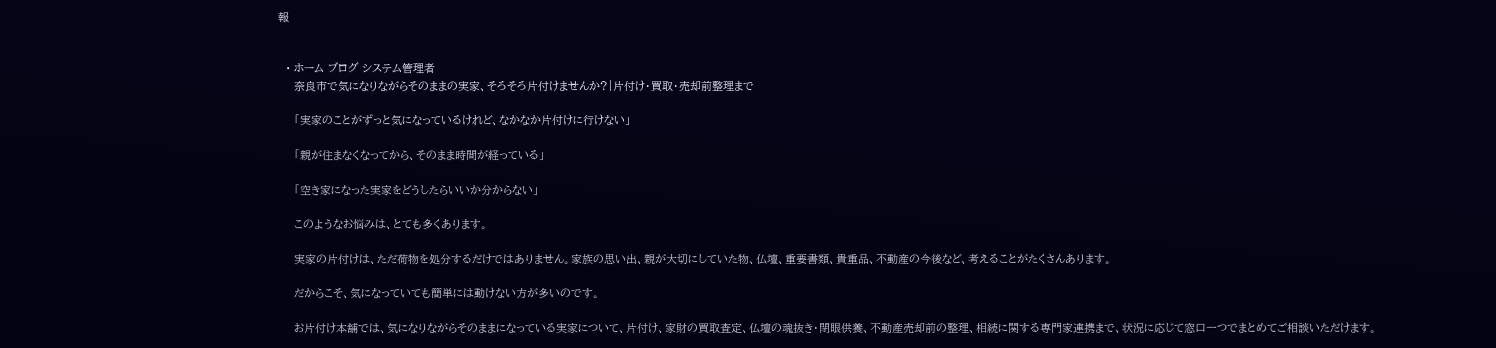報


  • ホーム ブログ システム管理者
    奈良市で気になりながらそのままの実家、そろそろ片付けませんか?|片付け・買取・売却前整理まで

    「実家のことがずっと気になっているけれど、なかなか片付けに行けない」

    「親が住まなくなってから、そのまま時間が経っている」

    「空き家になった実家をどうしたらいいか分からない」

    このようなお悩みは、とても多くあります。

    実家の片付けは、ただ荷物を処分するだけではありません。家族の思い出、親が大切にしていた物、仏壇、重要書類、貴重品、不動産の今後など、考えることがたくさんあります。

    だからこそ、気になっていても簡単には動けない方が多いのです。

    お片付け本舗では、気になりながらそのままになっている実家について、片付け、家財の買取査定、仏壇の魂抜き・閉眼供養、不動産売却前の整理、相続に関する専門家連携まで、状況に応じて窓口一つでまとめてご相談いただけます。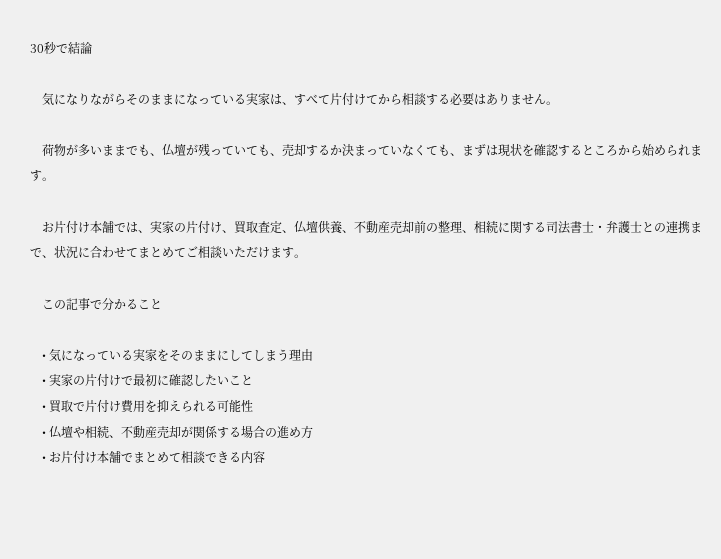30秒で結論

    気になりながらそのままになっている実家は、すべて片付けてから相談する必要はありません。

    荷物が多いままでも、仏壇が残っていても、売却するか決まっていなくても、まずは現状を確認するところから始められます。

    お片付け本舗では、実家の片付け、買取査定、仏壇供養、不動産売却前の整理、相続に関する司法書士・弁護士との連携まで、状況に合わせてまとめてご相談いただけます。

    この記事で分かること

    • 気になっている実家をそのままにしてしまう理由
    • 実家の片付けで最初に確認したいこと
    • 買取で片付け費用を抑えられる可能性
    • 仏壇や相続、不動産売却が関係する場合の進め方
    • お片付け本舗でまとめて相談できる内容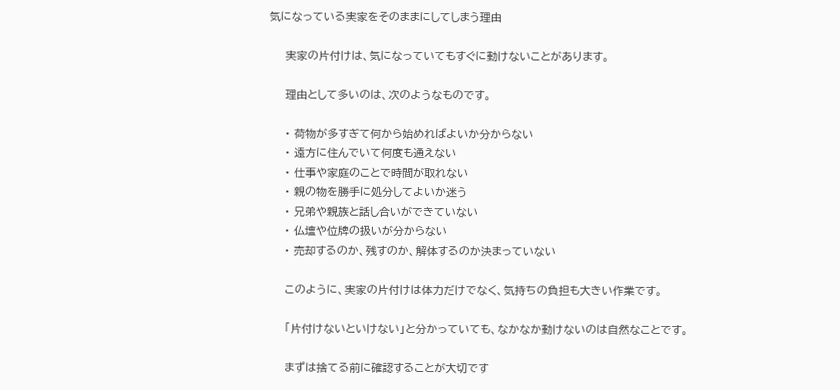気になっている実家をそのままにしてしまう理由

    実家の片付けは、気になっていてもすぐに動けないことがあります。

    理由として多いのは、次のようなものです。

    • 荷物が多すぎて何から始めればよいか分からない
    • 遠方に住んでいて何度も通えない
    • 仕事や家庭のことで時間が取れない
    • 親の物を勝手に処分してよいか迷う
    • 兄弟や親族と話し合いができていない
    • 仏壇や位牌の扱いが分からない
    • 売却するのか、残すのか、解体するのか決まっていない

    このように、実家の片付けは体力だけでなく、気持ちの負担も大きい作業です。

    「片付けないといけない」と分かっていても、なかなか動けないのは自然なことです。

    まずは捨てる前に確認することが大切です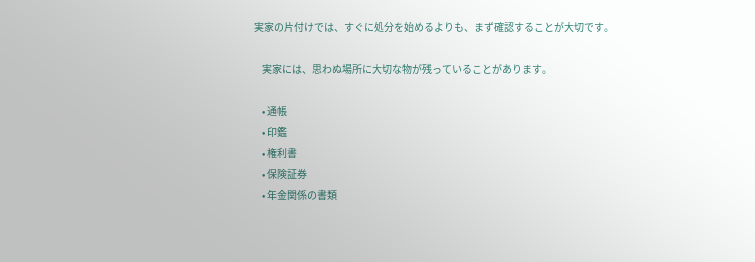実家の片付けでは、すぐに処分を始めるよりも、まず確認することが大切です。

    実家には、思わぬ場所に大切な物が残っていることがあります。

    • 通帳
    • 印鑑
    • 権利書
    • 保険証券
    • 年金関係の書類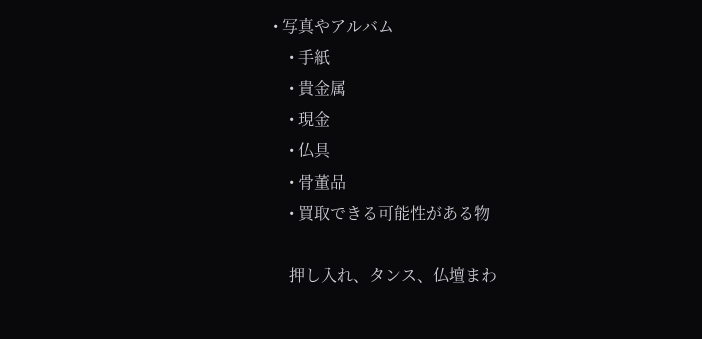• 写真やアルバム
    • 手紙
    • 貴金属
    • 現金
    • 仏具
    • 骨董品
    • 買取できる可能性がある物

    押し入れ、タンス、仏壇まわ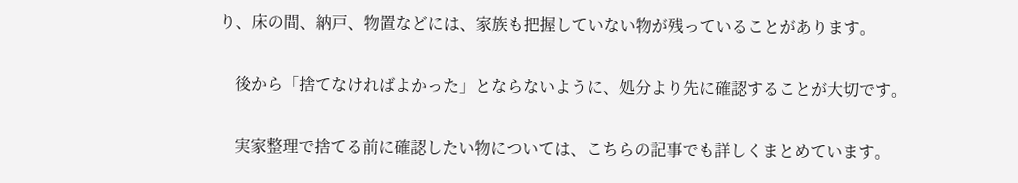り、床の間、納戸、物置などには、家族も把握していない物が残っていることがあります。

    後から「捨てなければよかった」とならないように、処分より先に確認することが大切です。

    実家整理で捨てる前に確認したい物については、こちらの記事でも詳しくまとめています。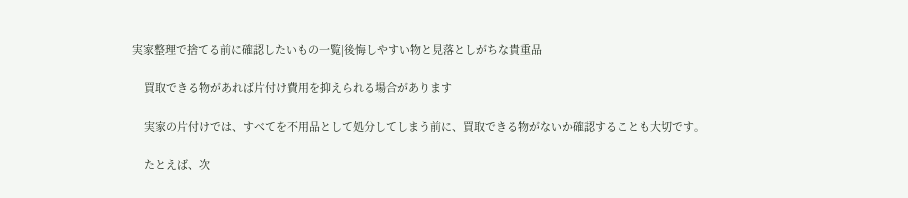実家整理で捨てる前に確認したいもの一覧|後悔しやすい物と見落としがちな貴重品

    買取できる物があれば片付け費用を抑えられる場合があります

    実家の片付けでは、すべてを不用品として処分してしまう前に、買取できる物がないか確認することも大切です。

    たとえば、次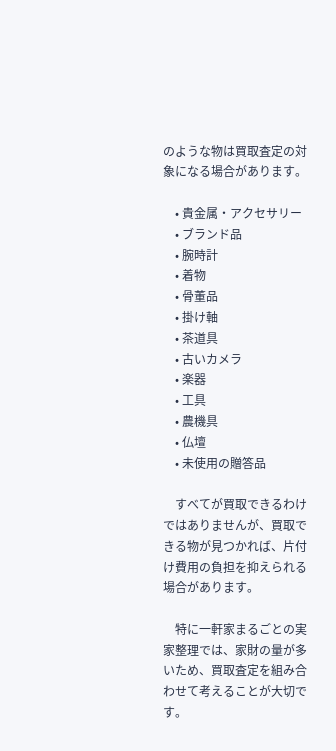のような物は買取査定の対象になる場合があります。

    • 貴金属・アクセサリー
    • ブランド品
    • 腕時計
    • 着物
    • 骨董品
    • 掛け軸
    • 茶道具
    • 古いカメラ
    • 楽器
    • 工具
    • 農機具
    • 仏壇
    • 未使用の贈答品

    すべてが買取できるわけではありませんが、買取できる物が見つかれば、片付け費用の負担を抑えられる場合があります。

    特に一軒家まるごとの実家整理では、家財の量が多いため、買取査定を組み合わせて考えることが大切です。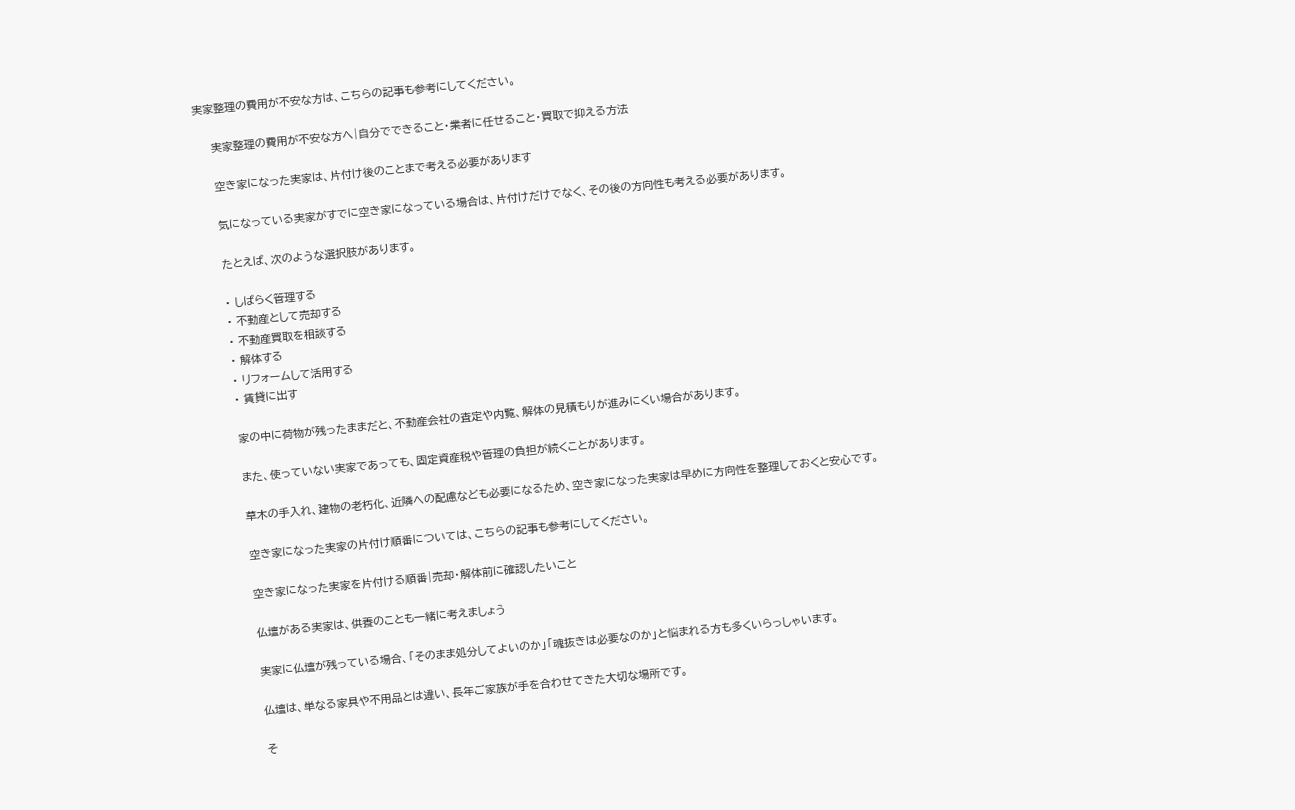実家整理の費用が不安な方は、こちらの記事も参考にしてください。

    実家整理の費用が不安な方へ|自分でできること・業者に任せること・買取で抑える方法

    空き家になった実家は、片付け後のことまで考える必要があります

    気になっている実家がすでに空き家になっている場合は、片付けだけでなく、その後の方向性も考える必要があります。

    たとえば、次のような選択肢があります。

    • しばらく管理する
    • 不動産として売却する
    • 不動産買取を相談する
    • 解体する
    • リフォームして活用する
    • 賃貸に出す

    家の中に荷物が残ったままだと、不動産会社の査定や内覧、解体の見積もりが進みにくい場合があります。

    また、使っていない実家であっても、固定資産税や管理の負担が続くことがあります。

    草木の手入れ、建物の老朽化、近隣への配慮なども必要になるため、空き家になった実家は早めに方向性を整理しておくと安心です。

    空き家になった実家の片付け順番については、こちらの記事も参考にしてください。

    空き家になった実家を片付ける順番|売却・解体前に確認したいこと

    仏壇がある実家は、供養のことも一緒に考えましょう

    実家に仏壇が残っている場合、「そのまま処分してよいのか」「魂抜きは必要なのか」と悩まれる方も多くいらっしゃいます。

    仏壇は、単なる家具や不用品とは違い、長年ご家族が手を合わせてきた大切な場所です。

    そ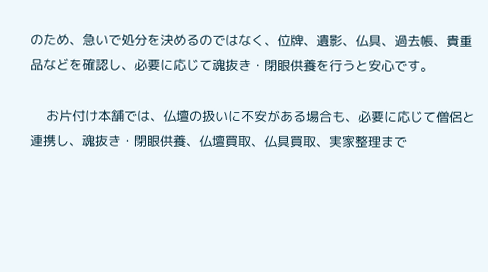のため、急いで処分を決めるのではなく、位牌、遺影、仏具、過去帳、貴重品などを確認し、必要に応じて魂抜き・閉眼供養を行うと安心です。

    お片付け本舗では、仏壇の扱いに不安がある場合も、必要に応じて僧侶と連携し、魂抜き・閉眼供養、仏壇買取、仏具買取、実家整理まで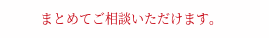まとめてご相談いただけます。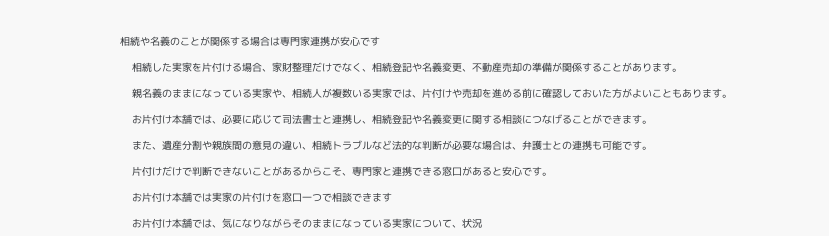相続や名義のことが関係する場合は専門家連携が安心です

    相続した実家を片付ける場合、家財整理だけでなく、相続登記や名義変更、不動産売却の準備が関係することがあります。

    親名義のままになっている実家や、相続人が複数いる実家では、片付けや売却を進める前に確認しておいた方がよいこともあります。

    お片付け本舗では、必要に応じて司法書士と連携し、相続登記や名義変更に関する相談につなげることができます。

    また、遺産分割や親族間の意見の違い、相続トラブルなど法的な判断が必要な場合は、弁護士との連携も可能です。

    片付けだけで判断できないことがあるからこそ、専門家と連携できる窓口があると安心です。

    お片付け本舗では実家の片付けを窓口一つで相談できます

    お片付け本舗では、気になりながらそのままになっている実家について、状況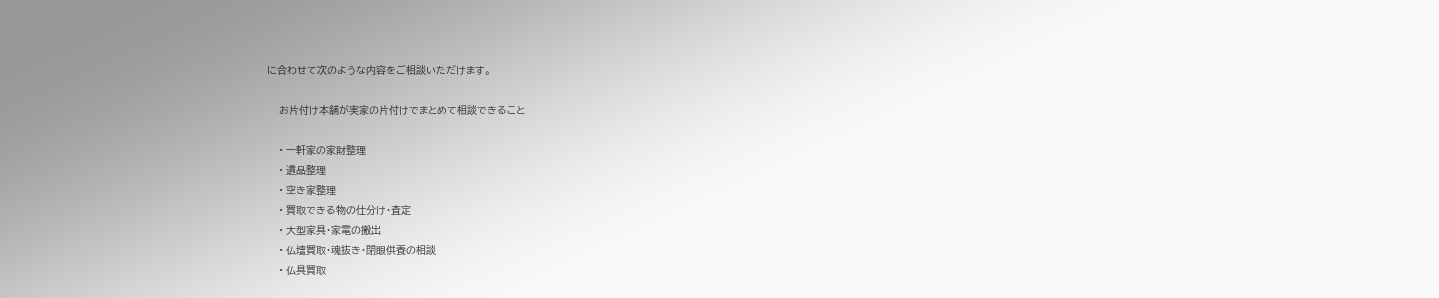に合わせて次のような内容をご相談いただけます。

    お片付け本舗が実家の片付けでまとめて相談できること

    • 一軒家の家財整理
    • 遺品整理
    • 空き家整理
    • 買取できる物の仕分け・査定
    • 大型家具・家電の搬出
    • 仏壇買取・魂抜き・閉眼供養の相談
    • 仏具買取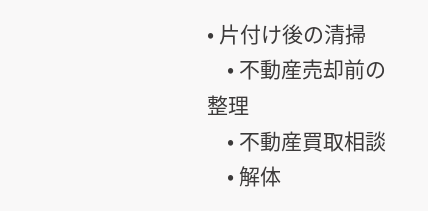• 片付け後の清掃
    • 不動産売却前の整理
    • 不動産買取相談
    • 解体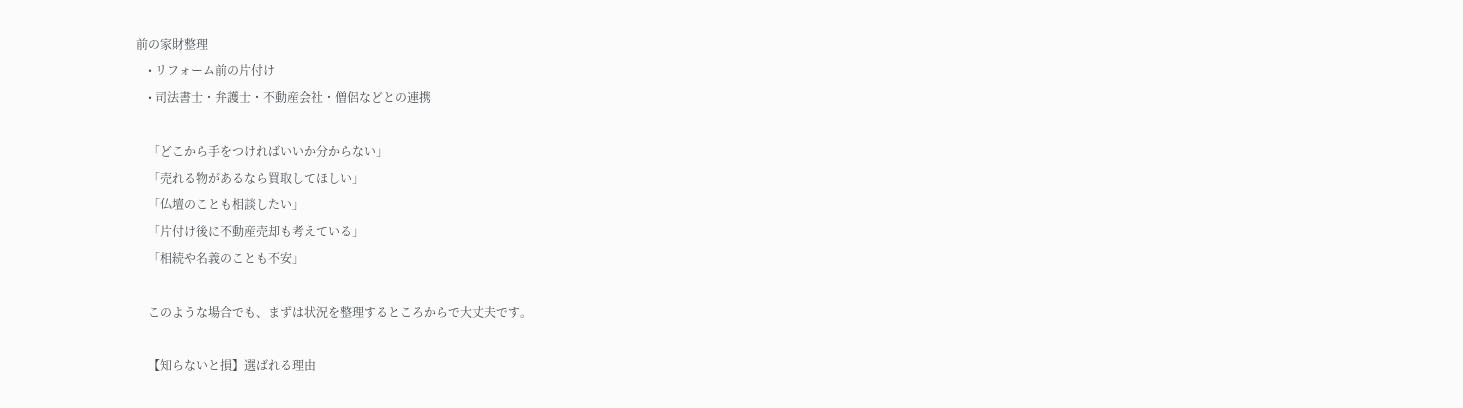前の家財整理
    • リフォーム前の片付け
    • 司法書士・弁護士・不動産会社・僧侶などとの連携

    「どこから手をつければいいか分からない」
    「売れる物があるなら買取してほしい」
    「仏壇のことも相談したい」
    「片付け後に不動産売却も考えている」
    「相続や名義のことも不安」

    このような場合でも、まずは状況を整理するところからで大丈夫です。

    【知らないと損】選ばれる理由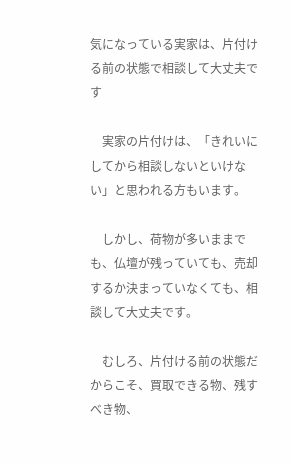気になっている実家は、片付ける前の状態で相談して大丈夫です

    実家の片付けは、「きれいにしてから相談しないといけない」と思われる方もいます。

    しかし、荷物が多いままでも、仏壇が残っていても、売却するか決まっていなくても、相談して大丈夫です。

    むしろ、片付ける前の状態だからこそ、買取できる物、残すべき物、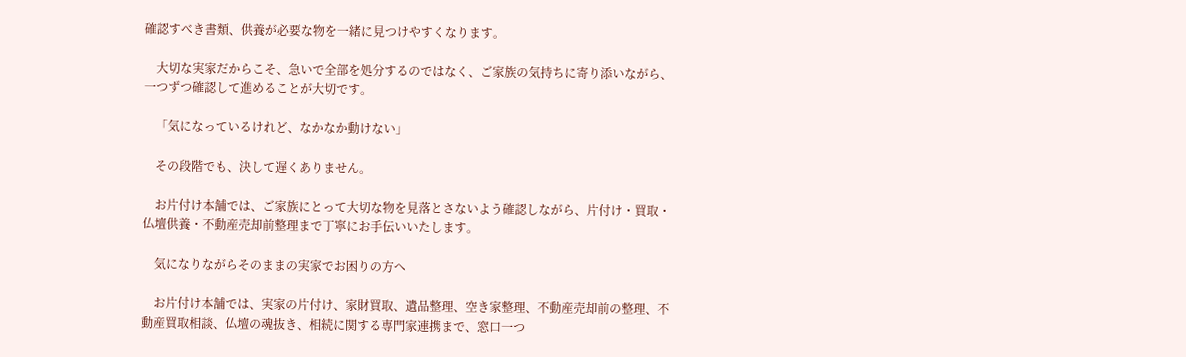確認すべき書類、供養が必要な物を一緒に見つけやすくなります。

    大切な実家だからこそ、急いで全部を処分するのではなく、ご家族の気持ちに寄り添いながら、一つずつ確認して進めることが大切です。

    「気になっているけれど、なかなか動けない」

    その段階でも、決して遅くありません。

    お片付け本舗では、ご家族にとって大切な物を見落とさないよう確認しながら、片付け・買取・仏壇供養・不動産売却前整理まで丁寧にお手伝いいたします。

    気になりながらそのままの実家でお困りの方へ

    お片付け本舗では、実家の片付け、家財買取、遺品整理、空き家整理、不動産売却前の整理、不動産買取相談、仏壇の魂抜き、相続に関する専門家連携まで、窓口一つ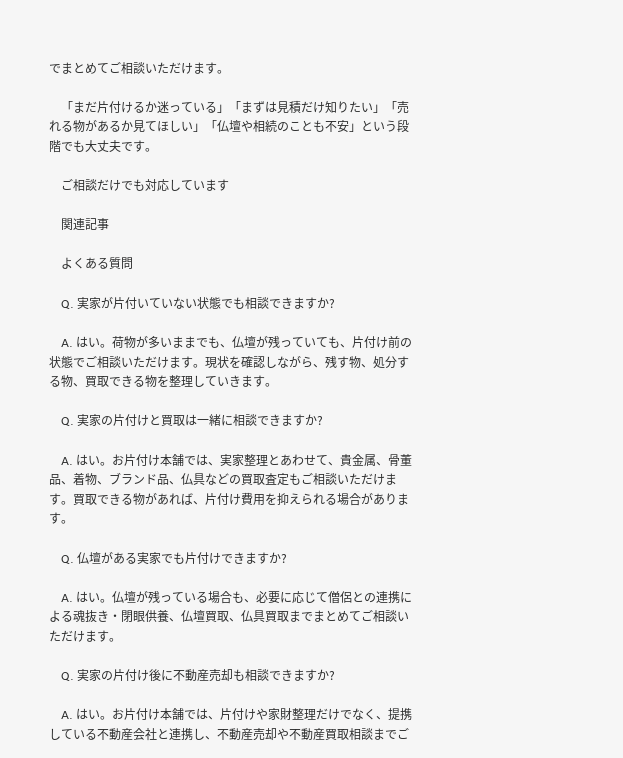でまとめてご相談いただけます。

    「まだ片付けるか迷っている」「まずは見積だけ知りたい」「売れる物があるか見てほしい」「仏壇や相続のことも不安」という段階でも大丈夫です。

    ご相談だけでも対応しています

    関連記事

    よくある質問

    Q. 実家が片付いていない状態でも相談できますか?

    A. はい。荷物が多いままでも、仏壇が残っていても、片付け前の状態でご相談いただけます。現状を確認しながら、残す物、処分する物、買取できる物を整理していきます。

    Q. 実家の片付けと買取は一緒に相談できますか?

    A. はい。お片付け本舗では、実家整理とあわせて、貴金属、骨董品、着物、ブランド品、仏具などの買取査定もご相談いただけます。買取できる物があれば、片付け費用を抑えられる場合があります。

    Q. 仏壇がある実家でも片付けできますか?

    A. はい。仏壇が残っている場合も、必要に応じて僧侶との連携による魂抜き・閉眼供養、仏壇買取、仏具買取までまとめてご相談いただけます。

    Q. 実家の片付け後に不動産売却も相談できますか?

    A. はい。お片付け本舗では、片付けや家財整理だけでなく、提携している不動産会社と連携し、不動産売却や不動産買取相談までご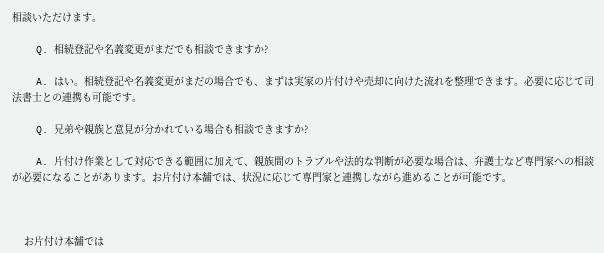相談いただけます。

    Q. 相続登記や名義変更がまだでも相談できますか?

    A. はい。相続登記や名義変更がまだの場合でも、まずは実家の片付けや売却に向けた流れを整理できます。必要に応じて司法書士との連携も可能です。

    Q. 兄弟や親族と意見が分かれている場合も相談できますか?

    A. 片付け作業として対応できる範囲に加えて、親族間のトラブルや法的な判断が必要な場合は、弁護士など専門家への相談が必要になることがあります。お片付け本舗では、状況に応じて専門家と連携しながら進めることが可能です。



    お片付け本舗では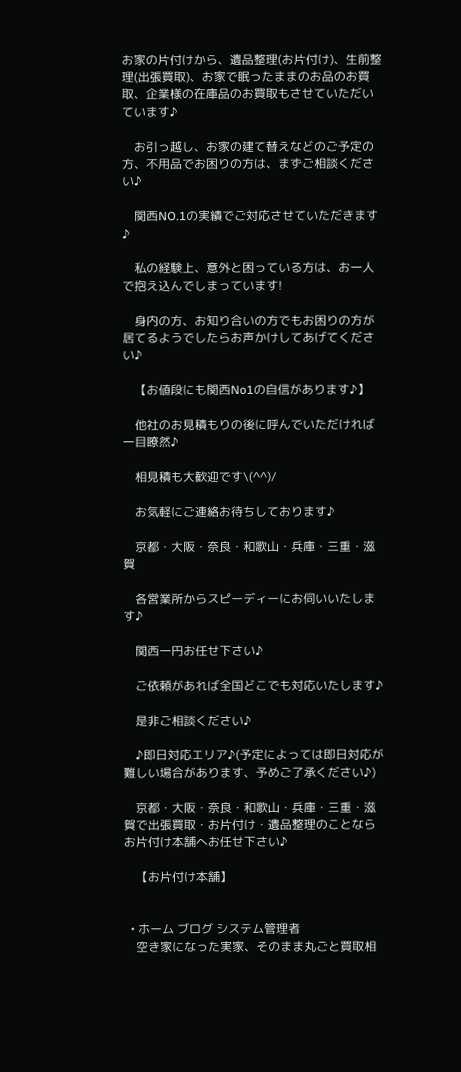お家の片付けから、遺品整理(お片付け)、生前整理(出張買取)、お家で眠ったままのお品のお買取、企業様の在庫品のお買取もさせていただいています♪

    お引っ越し、お家の建て替えなどのご予定の方、不用品でお困りの方は、まずご相談ください♪

    関西NO.1の実績でご対応させていただきます♪

    私の経験上、意外と困っている方は、お一人で抱え込んでしまっています!

    身内の方、お知り合いの方でもお困りの方が居てるようでしたらお声かけしてあげてください♪

    【お値段にも関西No1の自信があります♪】

    他社のお見積もりの後に呼んでいただければ一目瞭然♪

    相見積も大歓迎です\(^^)/

    お気軽にご連絡お待ちしております♪

    京都・大阪・奈良・和歌山・兵庫・三重・滋賀

    各営業所からスピーディーにお伺いいたします♪

    関西一円お任せ下さい♪

    ご依頼があれば全国どこでも対応いたします♪

    是非ご相談ください♪

    ♪即日対応エリア♪(予定によっては即日対応が難しい場合があります、予めご了承ください♪)

    京都・大阪・奈良・和歌山・兵庫・三重・滋賀で出張買取・お片付け・遺品整理のことならお片付け本舗へお任せ下さい♪

    【お片付け本舗】


  • ホーム ブログ システム管理者
    空き家になった実家、そのまま丸ごと買取相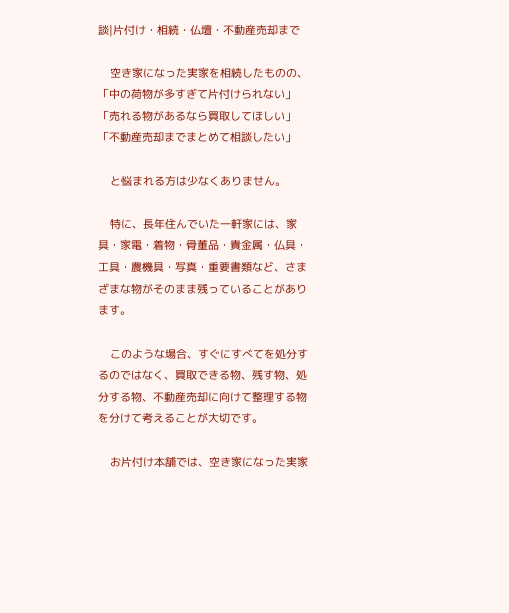談|片付け・相続・仏壇・不動産売却まで

    空き家になった実家を相続したものの、「中の荷物が多すぎて片付けられない」「売れる物があるなら買取してほしい」「不動産売却までまとめて相談したい」

    と悩まれる方は少なくありません。

    特に、長年住んでいた一軒家には、家具・家電・着物・骨董品・貴金属・仏具・工具・農機具・写真・重要書類など、さまざまな物がそのまま残っていることがあります。

    このような場合、すぐにすべてを処分するのではなく、買取できる物、残す物、処分する物、不動産売却に向けて整理する物を分けて考えることが大切です。

    お片付け本舗では、空き家になった実家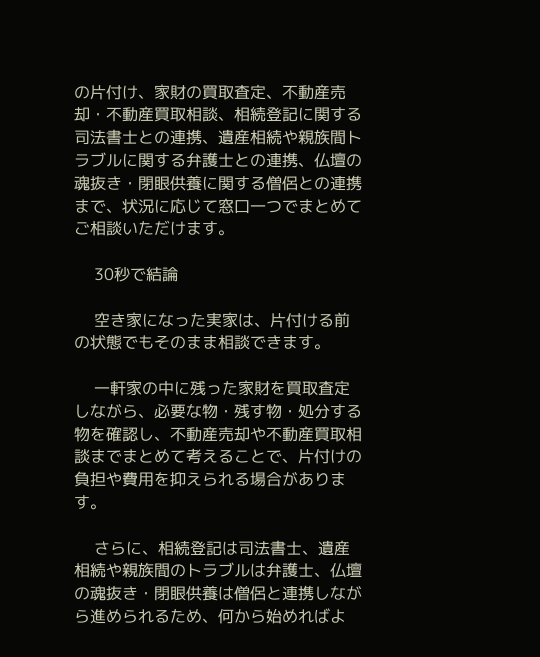の片付け、家財の買取査定、不動産売却・不動産買取相談、相続登記に関する司法書士との連携、遺産相続や親族間トラブルに関する弁護士との連携、仏壇の魂抜き・閉眼供養に関する僧侶との連携まで、状況に応じて窓口一つでまとめてご相談いただけます。

    30秒で結論

    空き家になった実家は、片付ける前の状態でもそのまま相談できます。

    一軒家の中に残った家財を買取査定しながら、必要な物・残す物・処分する物を確認し、不動産売却や不動産買取相談までまとめて考えることで、片付けの負担や費用を抑えられる場合があります。

    さらに、相続登記は司法書士、遺産相続や親族間のトラブルは弁護士、仏壇の魂抜き・閉眼供養は僧侶と連携しながら進められるため、何から始めればよ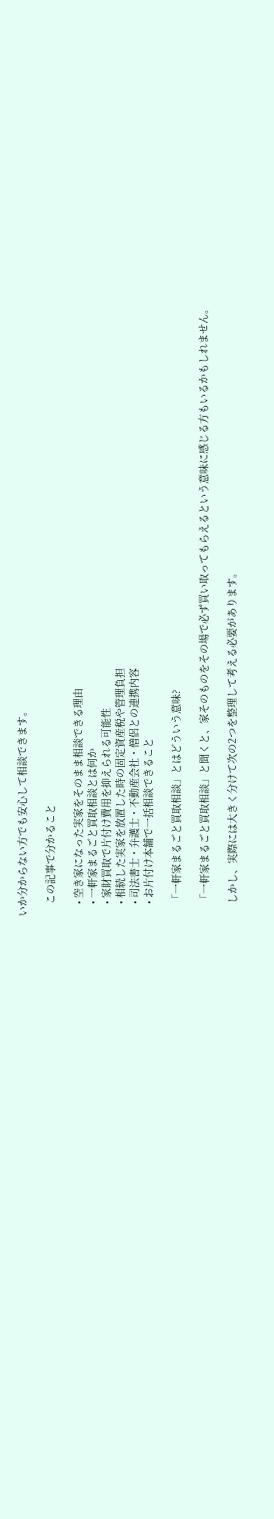いか分からない方でも安心して相談できます。

    この記事で分かること

    • 空き家になった実家をそのまま相談できる理由
    • 一軒家まるごと買取相談とは何か
    • 家財買取で片付け費用を抑えられる可能性
    • 相続した実家を放置した時の固定資産税や管理負担
    • 司法書士・弁護士・不動産会社・僧侶との連携内容
    • お片付け本舗で一括相談できること

    「一軒家まるごと買取相談」とはどういう意味?

    「一軒家まるごと買取相談」と聞くと、家そのものをその場で必ず買い取ってもらえるという意味に感じる方もいるかもしれません。

    しかし、実際には大きく分けて次の2つを整理して考える必要があります。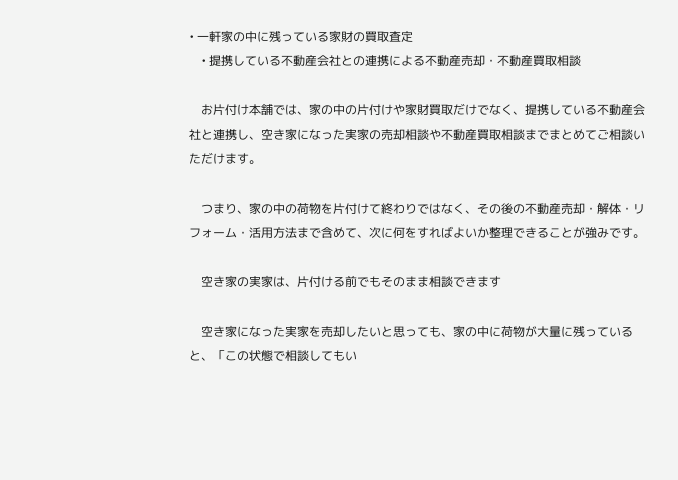• 一軒家の中に残っている家財の買取査定
    • 提携している不動産会社との連携による不動産売却・不動産買取相談

    お片付け本舗では、家の中の片付けや家財買取だけでなく、提携している不動産会社と連携し、空き家になった実家の売却相談や不動産買取相談までまとめてご相談いただけます。

    つまり、家の中の荷物を片付けて終わりではなく、その後の不動産売却・解体・リフォーム・活用方法まで含めて、次に何をすればよいか整理できることが強みです。

    空き家の実家は、片付ける前でもそのまま相談できます

    空き家になった実家を売却したいと思っても、家の中に荷物が大量に残っていると、「この状態で相談してもい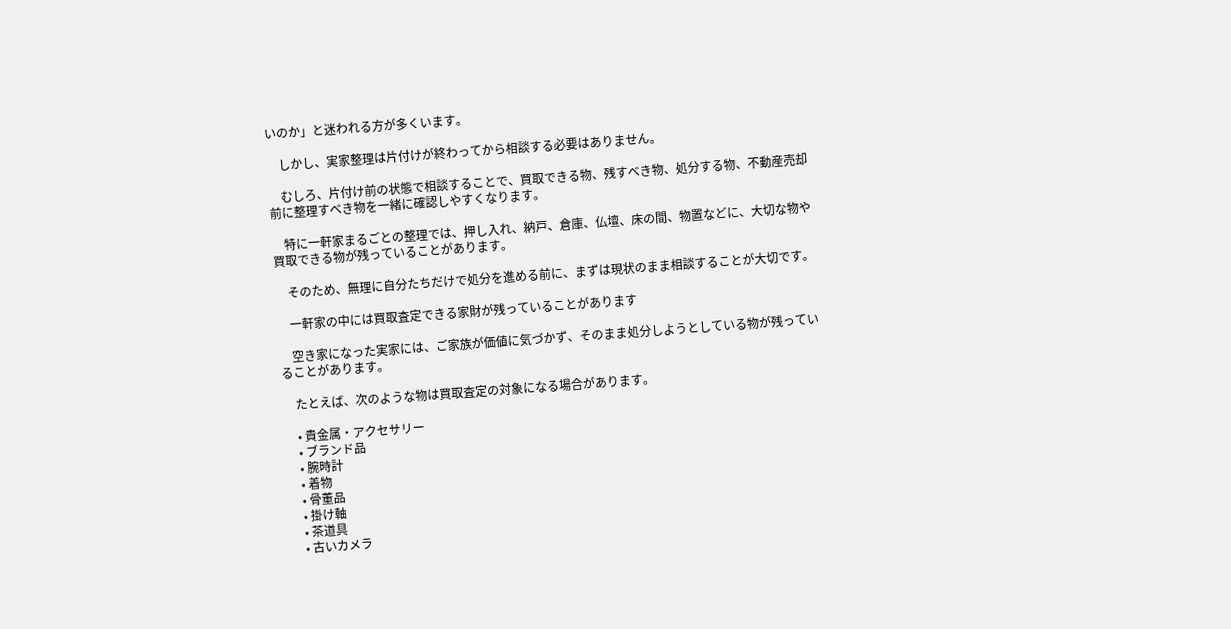いのか」と迷われる方が多くいます。

    しかし、実家整理は片付けが終わってから相談する必要はありません。

    むしろ、片付け前の状態で相談することで、買取できる物、残すべき物、処分する物、不動産売却前に整理すべき物を一緒に確認しやすくなります。

    特に一軒家まるごとの整理では、押し入れ、納戸、倉庫、仏壇、床の間、物置などに、大切な物や買取できる物が残っていることがあります。

    そのため、無理に自分たちだけで処分を進める前に、まずは現状のまま相談することが大切です。

    一軒家の中には買取査定できる家財が残っていることがあります

    空き家になった実家には、ご家族が価値に気づかず、そのまま処分しようとしている物が残っていることがあります。

    たとえば、次のような物は買取査定の対象になる場合があります。

    • 貴金属・アクセサリー
    • ブランド品
    • 腕時計
    • 着物
    • 骨董品
    • 掛け軸
    • 茶道具
    • 古いカメラ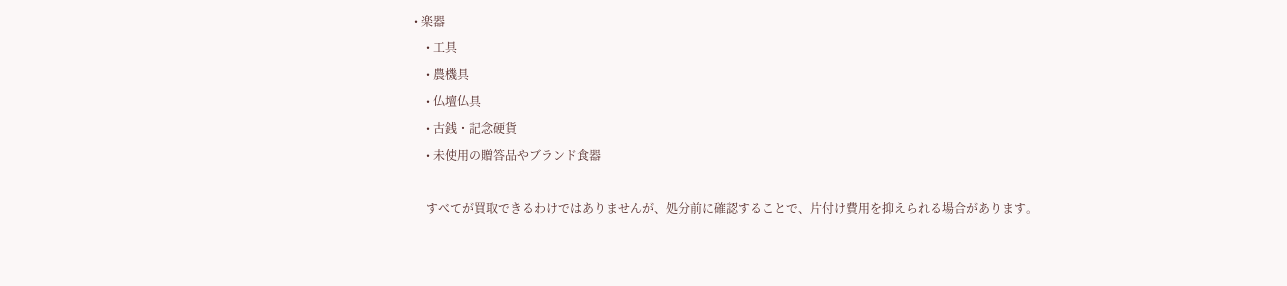• 楽器
    • 工具
    • 農機具
    • 仏壇仏具
    • 古銭・記念硬貨
    • 未使用の贈答品やブランド食器

    すべてが買取できるわけではありませんが、処分前に確認することで、片付け費用を抑えられる場合があります。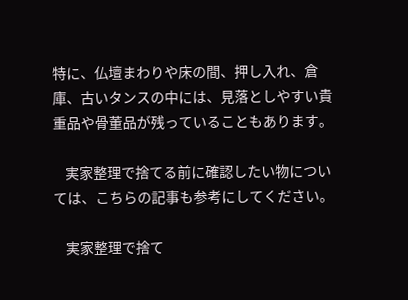特に、仏壇まわりや床の間、押し入れ、倉庫、古いタンスの中には、見落としやすい貴重品や骨董品が残っていることもあります。

    実家整理で捨てる前に確認したい物については、こちらの記事も参考にしてください。

    実家整理で捨て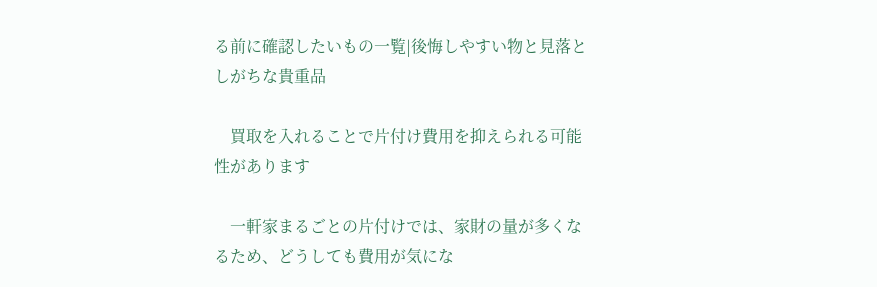る前に確認したいもの一覧|後悔しやすい物と見落としがちな貴重品

    買取を入れることで片付け費用を抑えられる可能性があります

    一軒家まるごとの片付けでは、家財の量が多くなるため、どうしても費用が気にな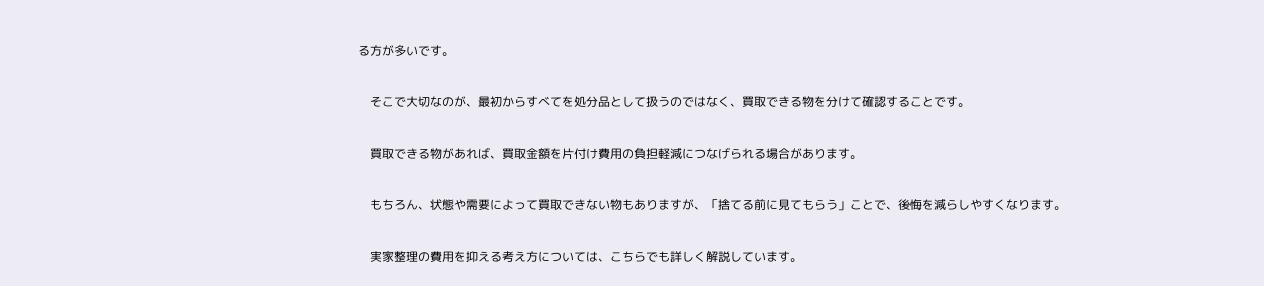る方が多いです。

    そこで大切なのが、最初からすべてを処分品として扱うのではなく、買取できる物を分けて確認することです。

    買取できる物があれば、買取金額を片付け費用の負担軽減につなげられる場合があります。

    もちろん、状態や需要によって買取できない物もありますが、「捨てる前に見てもらう」ことで、後悔を減らしやすくなります。

    実家整理の費用を抑える考え方については、こちらでも詳しく解説しています。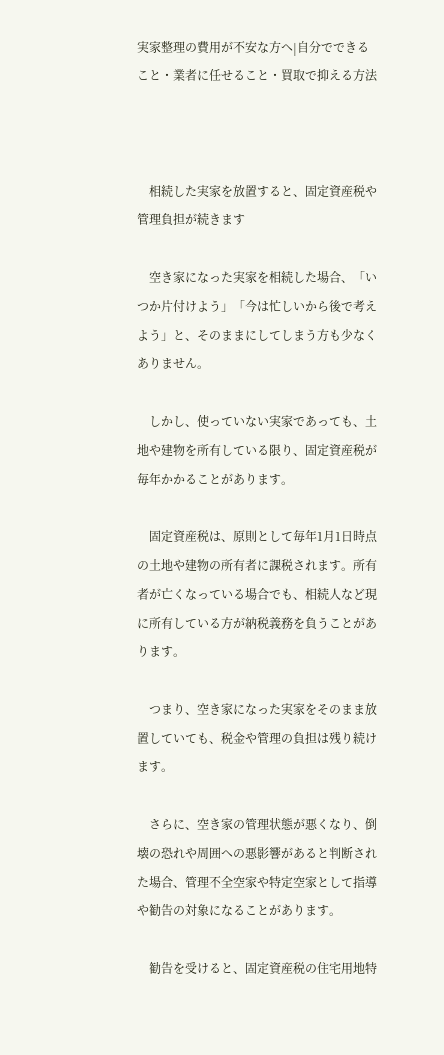実家整理の費用が不安な方へ|自分でできること・業者に任せること・買取で抑える方法



    相続した実家を放置すると、固定資産税や管理負担が続きます

    空き家になった実家を相続した場合、「いつか片付けよう」「今は忙しいから後で考えよう」と、そのままにしてしまう方も少なくありません。

    しかし、使っていない実家であっても、土地や建物を所有している限り、固定資産税が毎年かかることがあります。

    固定資産税は、原則として毎年1月1日時点の土地や建物の所有者に課税されます。所有者が亡くなっている場合でも、相続人など現に所有している方が納税義務を負うことがあります。

    つまり、空き家になった実家をそのまま放置していても、税金や管理の負担は残り続けます。

    さらに、空き家の管理状態が悪くなり、倒壊の恐れや周囲への悪影響があると判断された場合、管理不全空家や特定空家として指導や勧告の対象になることがあります。

    勧告を受けると、固定資産税の住宅用地特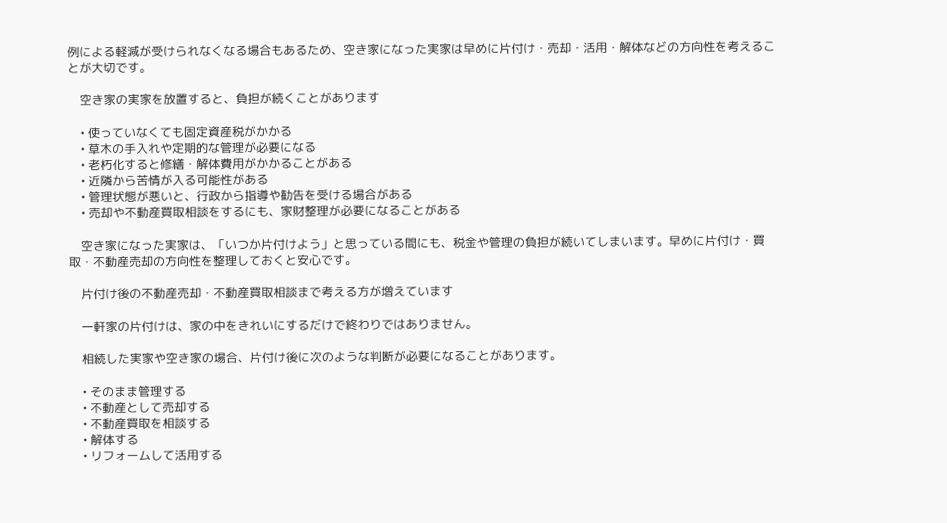例による軽減が受けられなくなる場合もあるため、空き家になった実家は早めに片付け・売却・活用・解体などの方向性を考えることが大切です。

    空き家の実家を放置すると、負担が続くことがあります

    • 使っていなくても固定資産税がかかる
    • 草木の手入れや定期的な管理が必要になる
    • 老朽化すると修繕・解体費用がかかることがある
    • 近隣から苦情が入る可能性がある
    • 管理状態が悪いと、行政から指導や勧告を受ける場合がある
    • 売却や不動産買取相談をするにも、家財整理が必要になることがある

    空き家になった実家は、「いつか片付けよう」と思っている間にも、税金や管理の負担が続いてしまいます。早めに片付け・買取・不動産売却の方向性を整理しておくと安心です。

    片付け後の不動産売却・不動産買取相談まで考える方が増えています

    一軒家の片付けは、家の中をきれいにするだけで終わりではありません。

    相続した実家や空き家の場合、片付け後に次のような判断が必要になることがあります。

    • そのまま管理する
    • 不動産として売却する
    • 不動産買取を相談する
    • 解体する
    • リフォームして活用する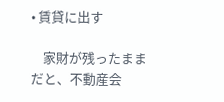• 賃貸に出す

    家財が残ったままだと、不動産会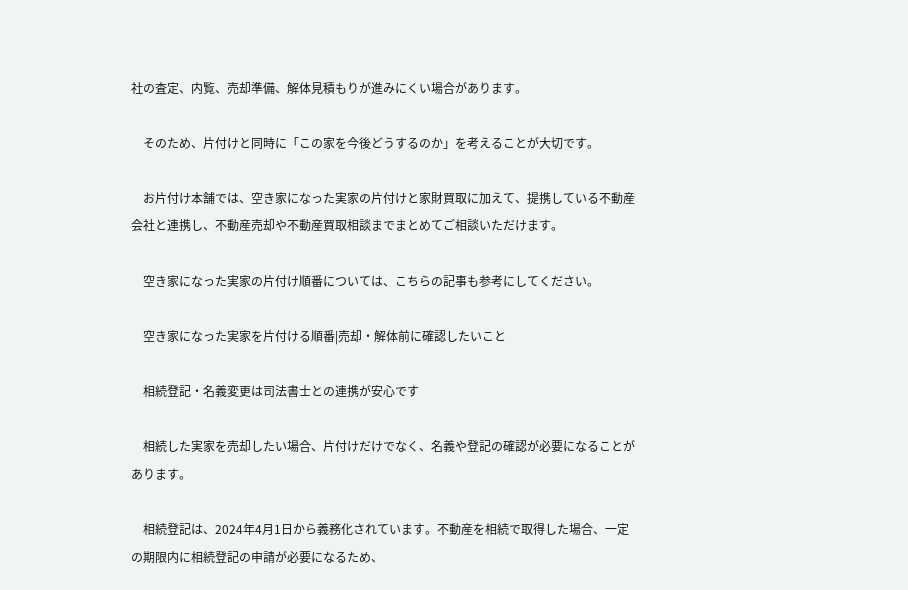社の査定、内覧、売却準備、解体見積もりが進みにくい場合があります。

    そのため、片付けと同時に「この家を今後どうするのか」を考えることが大切です。

    お片付け本舗では、空き家になった実家の片付けと家財買取に加えて、提携している不動産会社と連携し、不動産売却や不動産買取相談までまとめてご相談いただけます。

    空き家になった実家の片付け順番については、こちらの記事も参考にしてください。

    空き家になった実家を片付ける順番|売却・解体前に確認したいこと

    相続登記・名義変更は司法書士との連携が安心です

    相続した実家を売却したい場合、片付けだけでなく、名義や登記の確認が必要になることがあります。

    相続登記は、2024年4月1日から義務化されています。不動産を相続で取得した場合、一定の期限内に相続登記の申請が必要になるため、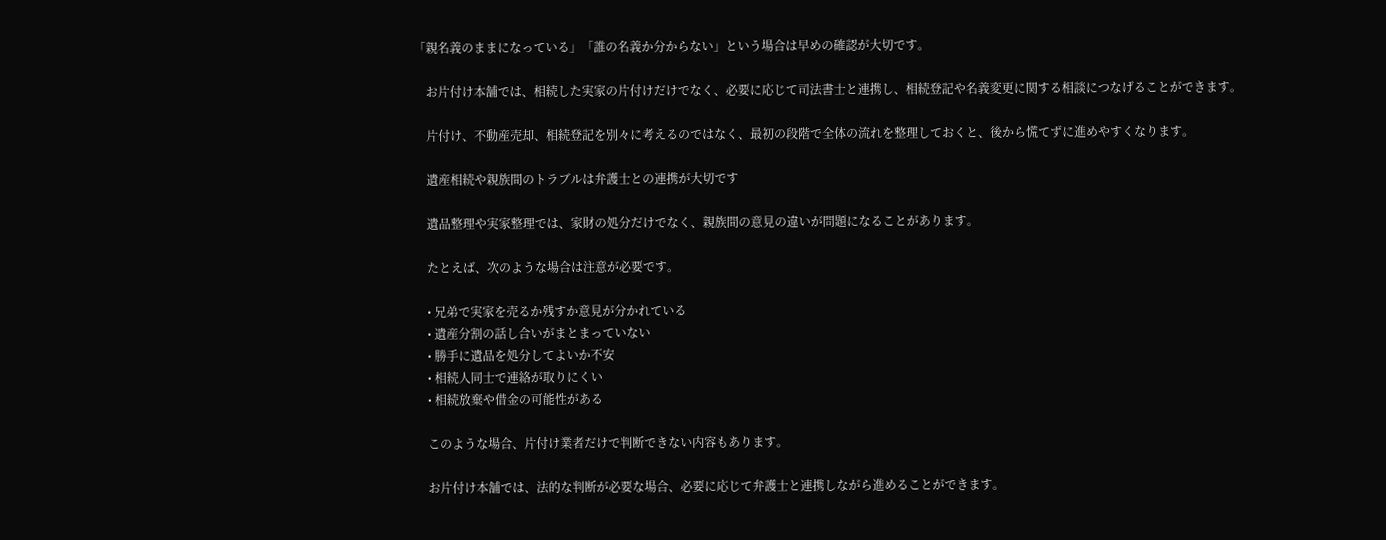「親名義のままになっている」「誰の名義か分からない」という場合は早めの確認が大切です。

    お片付け本舗では、相続した実家の片付けだけでなく、必要に応じて司法書士と連携し、相続登記や名義変更に関する相談につなげることができます。

    片付け、不動産売却、相続登記を別々に考えるのではなく、最初の段階で全体の流れを整理しておくと、後から慌てずに進めやすくなります。

    遺産相続や親族間のトラブルは弁護士との連携が大切です

    遺品整理や実家整理では、家財の処分だけでなく、親族間の意見の違いが問題になることがあります。

    たとえば、次のような場合は注意が必要です。

    • 兄弟で実家を売るか残すか意見が分かれている
    • 遺産分割の話し合いがまとまっていない
    • 勝手に遺品を処分してよいか不安
    • 相続人同士で連絡が取りにくい
    • 相続放棄や借金の可能性がある

    このような場合、片付け業者だけで判断できない内容もあります。

    お片付け本舗では、法的な判断が必要な場合、必要に応じて弁護士と連携しながら進めることができます。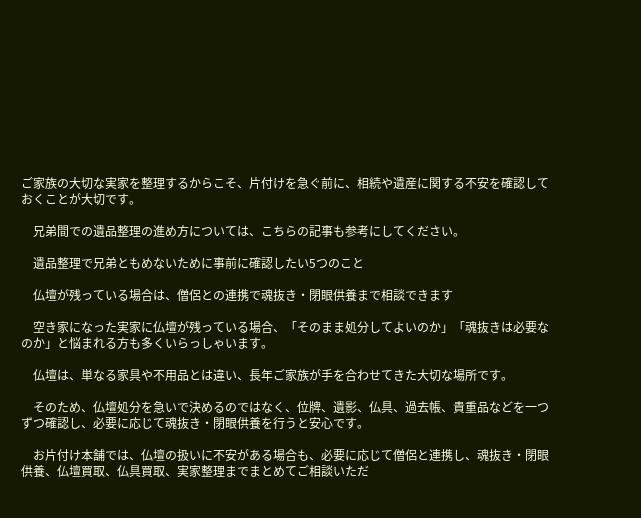ご家族の大切な実家を整理するからこそ、片付けを急ぐ前に、相続や遺産に関する不安を確認しておくことが大切です。

    兄弟間での遺品整理の進め方については、こちらの記事も参考にしてください。

    遺品整理で兄弟ともめないために事前に確認したい5つのこと

    仏壇が残っている場合は、僧侶との連携で魂抜き・閉眼供養まで相談できます

    空き家になった実家に仏壇が残っている場合、「そのまま処分してよいのか」「魂抜きは必要なのか」と悩まれる方も多くいらっしゃいます。

    仏壇は、単なる家具や不用品とは違い、長年ご家族が手を合わせてきた大切な場所です。

    そのため、仏壇処分を急いで決めるのではなく、位牌、遺影、仏具、過去帳、貴重品などを一つずつ確認し、必要に応じて魂抜き・閉眼供養を行うと安心です。

    お片付け本舗では、仏壇の扱いに不安がある場合も、必要に応じて僧侶と連携し、魂抜き・閉眼供養、仏壇買取、仏具買取、実家整理までまとめてご相談いただ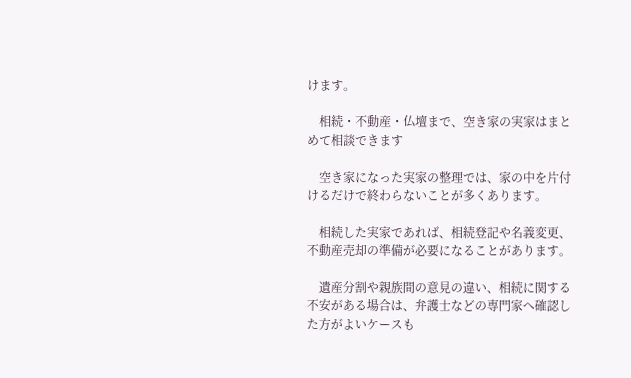けます。

    相続・不動産・仏壇まで、空き家の実家はまとめて相談できます

    空き家になった実家の整理では、家の中を片付けるだけで終わらないことが多くあります。

    相続した実家であれば、相続登記や名義変更、不動産売却の準備が必要になることがあります。

    遺産分割や親族間の意見の違い、相続に関する不安がある場合は、弁護士などの専門家へ確認した方がよいケースも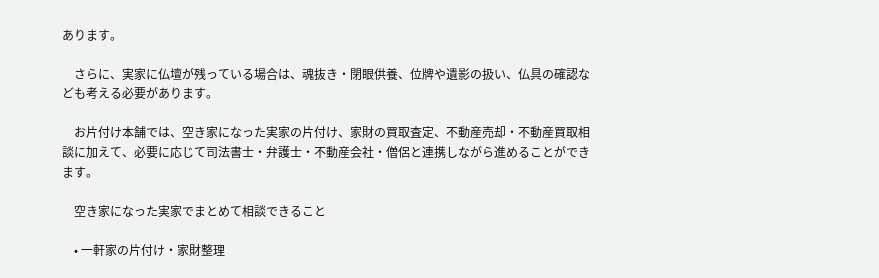あります。

    さらに、実家に仏壇が残っている場合は、魂抜き・閉眼供養、位牌や遺影の扱い、仏具の確認なども考える必要があります。

    お片付け本舗では、空き家になった実家の片付け、家財の買取査定、不動産売却・不動産買取相談に加えて、必要に応じて司法書士・弁護士・不動産会社・僧侶と連携しながら進めることができます。

    空き家になった実家でまとめて相談できること

    • 一軒家の片付け・家財整理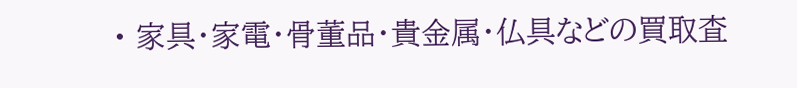• 家具・家電・骨董品・貴金属・仏具などの買取査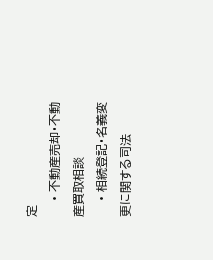定
    • 不動産売却・不動産買取相談
    • 相続登記・名義変更に関する司法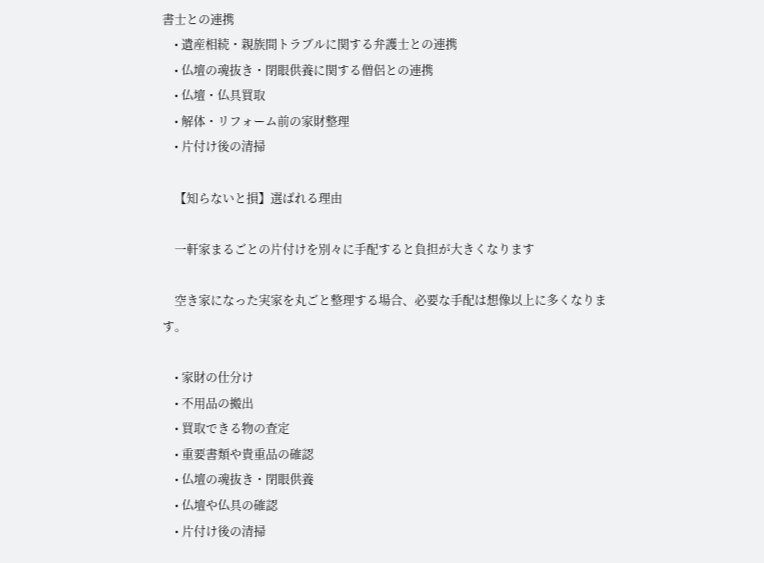書士との連携
    • 遺産相続・親族間トラブルに関する弁護士との連携
    • 仏壇の魂抜き・閉眼供養に関する僧侶との連携
    • 仏壇・仏具買取
    • 解体・リフォーム前の家財整理
    • 片付け後の清掃

    【知らないと損】選ばれる理由

    一軒家まるごとの片付けを別々に手配すると負担が大きくなります

    空き家になった実家を丸ごと整理する場合、必要な手配は想像以上に多くなります。

    • 家財の仕分け
    • 不用品の搬出
    • 買取できる物の査定
    • 重要書類や貴重品の確認
    • 仏壇の魂抜き・閉眼供養
    • 仏壇や仏具の確認
    • 片付け後の清掃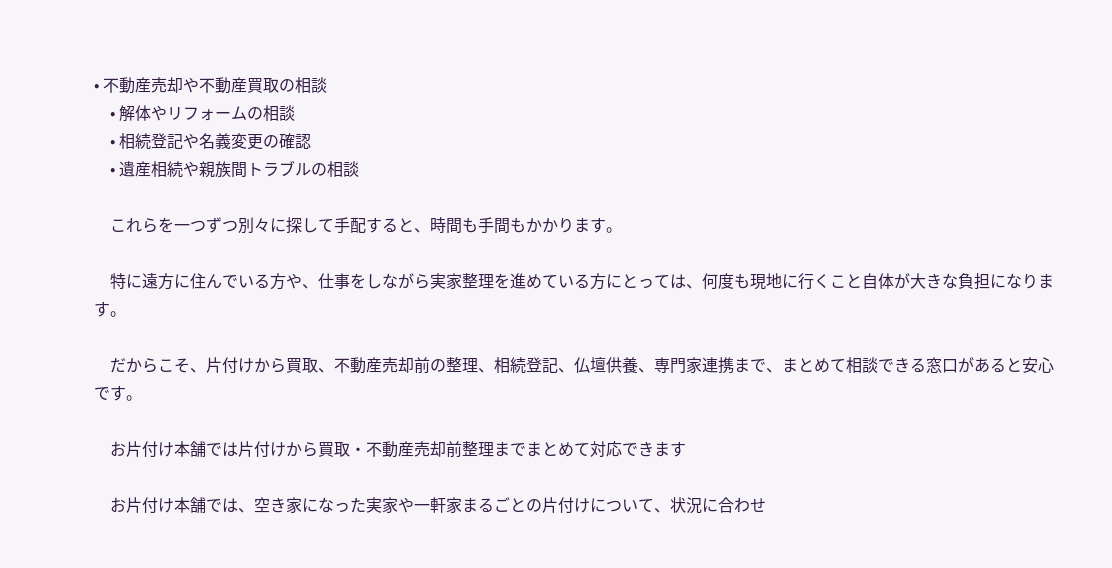• 不動産売却や不動産買取の相談
    • 解体やリフォームの相談
    • 相続登記や名義変更の確認
    • 遺産相続や親族間トラブルの相談

    これらを一つずつ別々に探して手配すると、時間も手間もかかります。

    特に遠方に住んでいる方や、仕事をしながら実家整理を進めている方にとっては、何度も現地に行くこと自体が大きな負担になります。

    だからこそ、片付けから買取、不動産売却前の整理、相続登記、仏壇供養、専門家連携まで、まとめて相談できる窓口があると安心です。

    お片付け本舗では片付けから買取・不動産売却前整理までまとめて対応できます

    お片付け本舗では、空き家になった実家や一軒家まるごとの片付けについて、状況に合わせ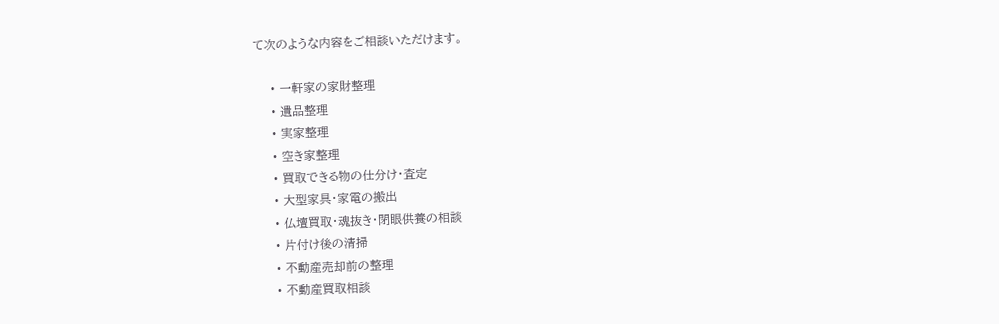て次のような内容をご相談いただけます。

    • 一軒家の家財整理
    • 遺品整理
    • 実家整理
    • 空き家整理
    • 買取できる物の仕分け・査定
    • 大型家具・家電の搬出
    • 仏壇買取・魂抜き・閉眼供養の相談
    • 片付け後の清掃
    • 不動産売却前の整理
    • 不動産買取相談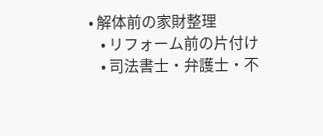• 解体前の家財整理
    • リフォーム前の片付け
    • 司法書士・弁護士・不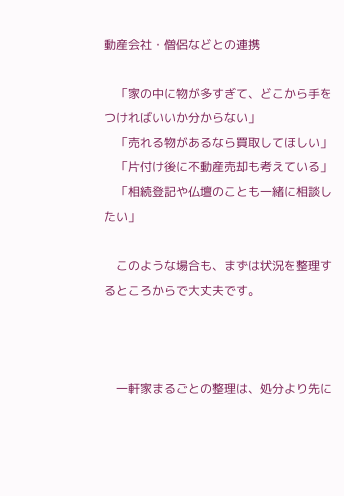動産会社・僧侶などとの連携

    「家の中に物が多すぎて、どこから手をつければいいか分からない」
    「売れる物があるなら買取してほしい」
    「片付け後に不動産売却も考えている」
    「相続登記や仏壇のことも一緒に相談したい」

    このような場合も、まずは状況を整理するところからで大丈夫です。



    一軒家まるごとの整理は、処分より先に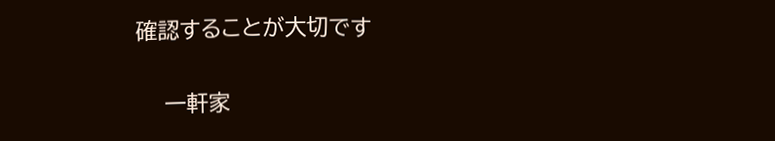確認することが大切です

    一軒家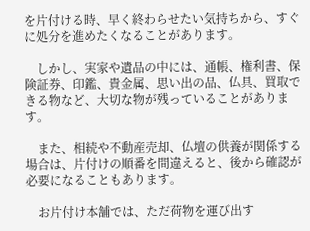を片付ける時、早く終わらせたい気持ちから、すぐに処分を進めたくなることがあります。

    しかし、実家や遺品の中には、通帳、権利書、保険証券、印鑑、貴金属、思い出の品、仏具、買取できる物など、大切な物が残っていることがあります。

    また、相続や不動産売却、仏壇の供養が関係する場合は、片付けの順番を間違えると、後から確認が必要になることもあります。

    お片付け本舗では、ただ荷物を運び出す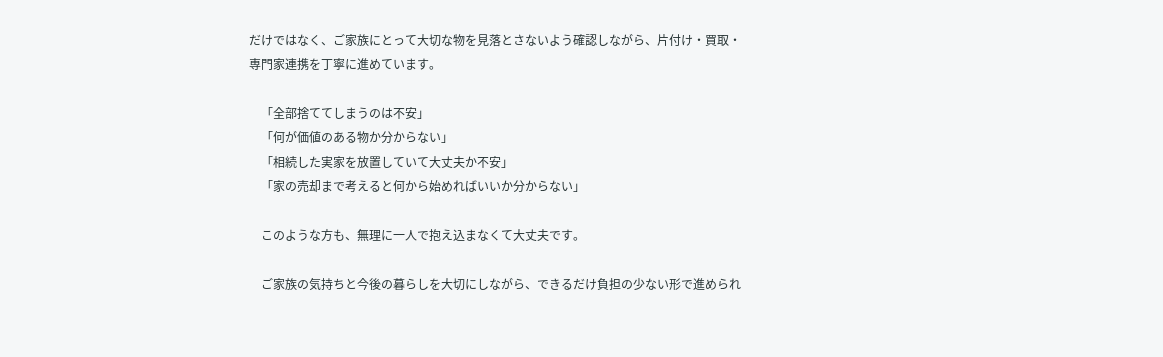だけではなく、ご家族にとって大切な物を見落とさないよう確認しながら、片付け・買取・専門家連携を丁寧に進めています。

    「全部捨ててしまうのは不安」
    「何が価値のある物か分からない」
    「相続した実家を放置していて大丈夫か不安」
    「家の売却まで考えると何から始めればいいか分からない」

    このような方も、無理に一人で抱え込まなくて大丈夫です。

    ご家族の気持ちと今後の暮らしを大切にしながら、できるだけ負担の少ない形で進められ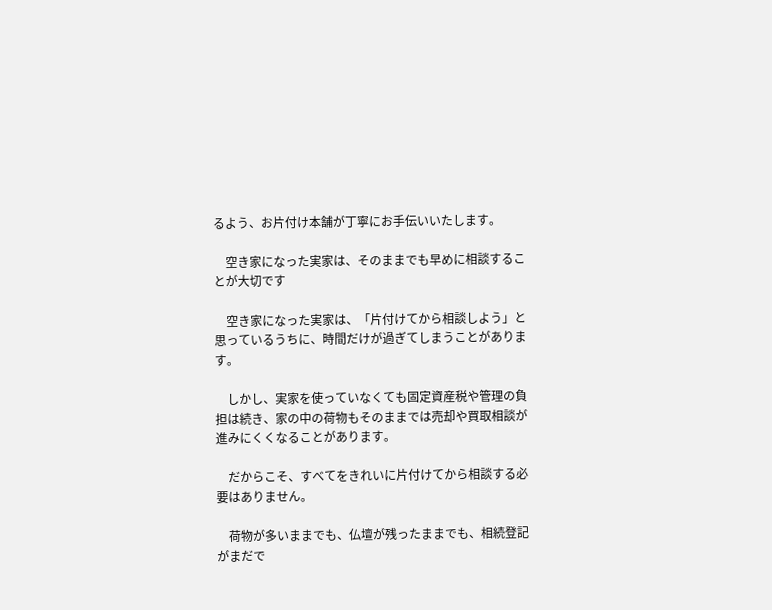るよう、お片付け本舗が丁寧にお手伝いいたします。

    空き家になった実家は、そのままでも早めに相談することが大切です

    空き家になった実家は、「片付けてから相談しよう」と思っているうちに、時間だけが過ぎてしまうことがあります。

    しかし、実家を使っていなくても固定資産税や管理の負担は続き、家の中の荷物もそのままでは売却や買取相談が進みにくくなることがあります。

    だからこそ、すべてをきれいに片付けてから相談する必要はありません。

    荷物が多いままでも、仏壇が残ったままでも、相続登記がまだで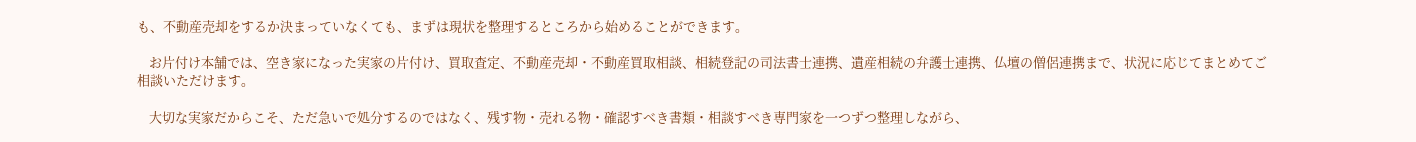も、不動産売却をするか決まっていなくても、まずは現状を整理するところから始めることができます。

    お片付け本舗では、空き家になった実家の片付け、買取査定、不動産売却・不動産買取相談、相続登記の司法書士連携、遺産相続の弁護士連携、仏壇の僧侶連携まで、状況に応じてまとめてご相談いただけます。

    大切な実家だからこそ、ただ急いで処分するのではなく、残す物・売れる物・確認すべき書類・相談すべき専門家を一つずつ整理しながら、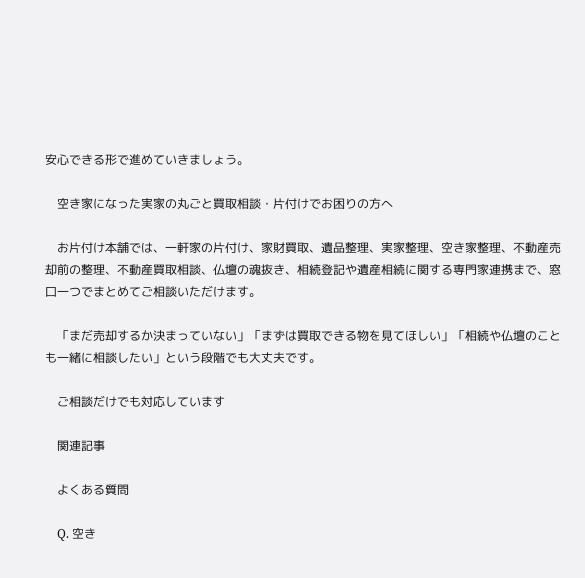安心できる形で進めていきましょう。

    空き家になった実家の丸ごと買取相談・片付けでお困りの方へ

    お片付け本舗では、一軒家の片付け、家財買取、遺品整理、実家整理、空き家整理、不動産売却前の整理、不動産買取相談、仏壇の魂抜き、相続登記や遺産相続に関する専門家連携まで、窓口一つでまとめてご相談いただけます。

    「まだ売却するか決まっていない」「まずは買取できる物を見てほしい」「相続や仏壇のことも一緒に相談したい」という段階でも大丈夫です。

    ご相談だけでも対応しています

    関連記事

    よくある質問

    Q. 空き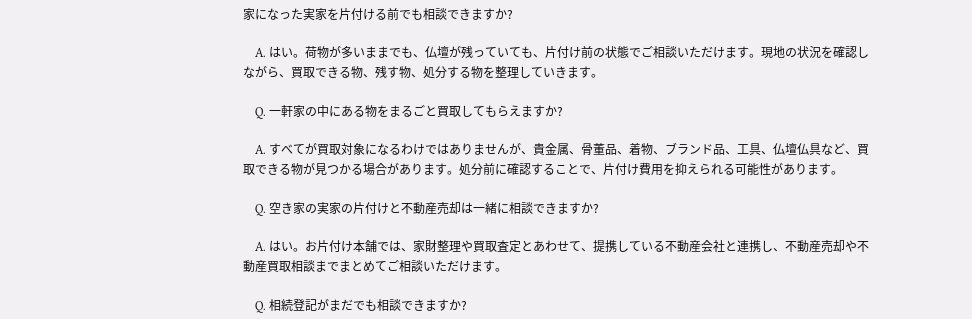家になった実家を片付ける前でも相談できますか?

    A. はい。荷物が多いままでも、仏壇が残っていても、片付け前の状態でご相談いただけます。現地の状況を確認しながら、買取できる物、残す物、処分する物を整理していきます。

    Q. 一軒家の中にある物をまるごと買取してもらえますか?

    A. すべてが買取対象になるわけではありませんが、貴金属、骨董品、着物、ブランド品、工具、仏壇仏具など、買取できる物が見つかる場合があります。処分前に確認することで、片付け費用を抑えられる可能性があります。

    Q. 空き家の実家の片付けと不動産売却は一緒に相談できますか?

    A. はい。お片付け本舗では、家財整理や買取査定とあわせて、提携している不動産会社と連携し、不動産売却や不動産買取相談までまとめてご相談いただけます。

    Q. 相続登記がまだでも相談できますか?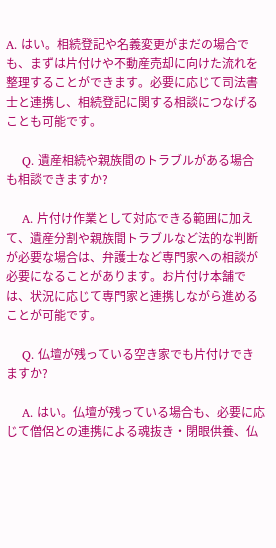A. はい。相続登記や名義変更がまだの場合でも、まずは片付けや不動産売却に向けた流れを整理することができます。必要に応じて司法書士と連携し、相続登記に関する相談につなげることも可能です。

    Q. 遺産相続や親族間のトラブルがある場合も相談できますか?

    A. 片付け作業として対応できる範囲に加えて、遺産分割や親族間トラブルなど法的な判断が必要な場合は、弁護士など専門家への相談が必要になることがあります。お片付け本舗では、状況に応じて専門家と連携しながら進めることが可能です。

    Q. 仏壇が残っている空き家でも片付けできますか?

    A. はい。仏壇が残っている場合も、必要に応じて僧侶との連携による魂抜き・閉眼供養、仏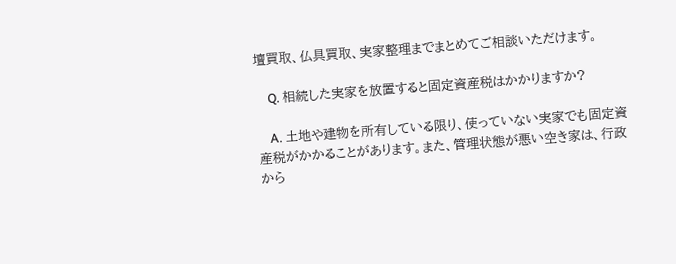壇買取、仏具買取、実家整理までまとめてご相談いただけます。

    Q. 相続した実家を放置すると固定資産税はかかりますか?

    A. 土地や建物を所有している限り、使っていない実家でも固定資産税がかかることがあります。また、管理状態が悪い空き家は、行政から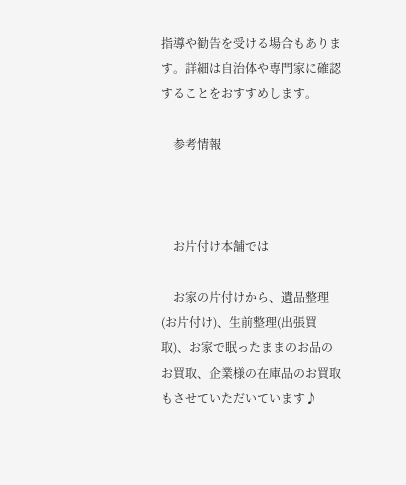指導や勧告を受ける場合もあります。詳細は自治体や専門家に確認することをおすすめします。

    参考情報



    お片付け本舗では

    お家の片付けから、遺品整理(お片付け)、生前整理(出張買取)、お家で眠ったままのお品のお買取、企業様の在庫品のお買取もさせていただいています♪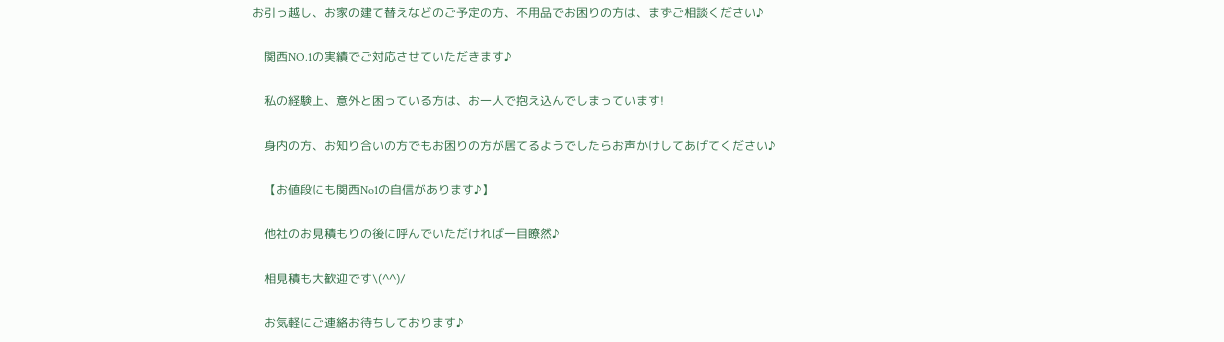お引っ越し、お家の建て替えなどのご予定の方、不用品でお困りの方は、まずご相談ください♪

    関西NO.1の実績でご対応させていただきます♪

    私の経験上、意外と困っている方は、お一人で抱え込んでしまっています!

    身内の方、お知り合いの方でもお困りの方が居てるようでしたらお声かけしてあげてください♪

    【お値段にも関西No1の自信があります♪】

    他社のお見積もりの後に呼んでいただければ一目瞭然♪

    相見積も大歓迎です\(^^)/

    お気軽にご連絡お待ちしております♪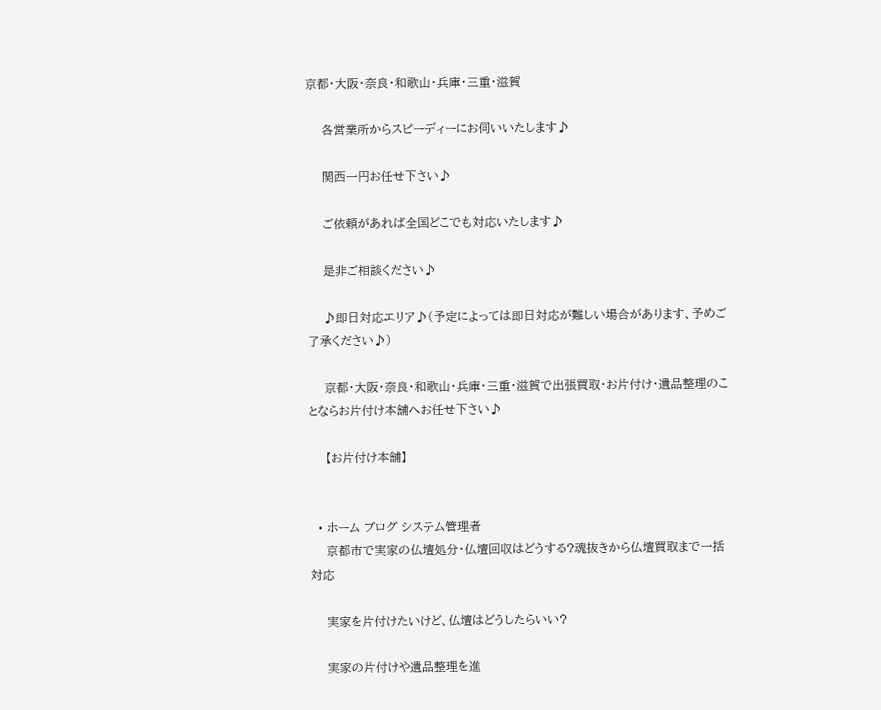京都・大阪・奈良・和歌山・兵庫・三重・滋賀

    各営業所からスピーディーにお伺いいたします♪

    関西一円お任せ下さい♪

    ご依頼があれば全国どこでも対応いたします♪

    是非ご相談ください♪

    ♪即日対応エリア♪(予定によっては即日対応が難しい場合があります、予めご了承ください♪)

    京都・大阪・奈良・和歌山・兵庫・三重・滋賀で出張買取・お片付け・遺品整理のことならお片付け本舗へお任せ下さい♪

    【お片付け本舗】


  • ホーム ブログ システム管理者
    京都市で実家の仏壇処分・仏壇回収はどうする?魂抜きから仏壇買取まで一括対応

    実家を片付けたいけど、仏壇はどうしたらいい?

    実家の片付けや遺品整理を進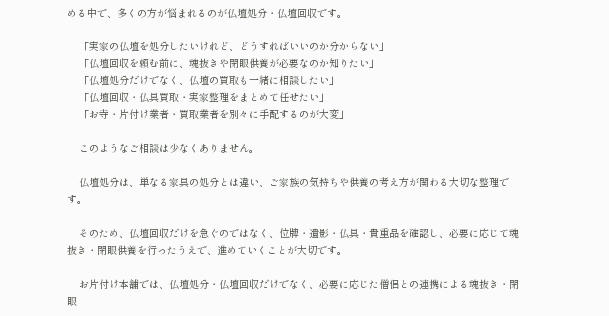める中で、多くの方が悩まれるのが仏壇処分・仏壇回収です。

    「実家の仏壇を処分したいけれど、どうすればいいのか分からない」
    「仏壇回収を頼む前に、魂抜きや閉眼供養が必要なのか知りたい」
    「仏壇処分だけでなく、仏壇の買取も一緒に相談したい」
    「仏壇回収・仏具買取・実家整理をまとめて任せたい」
    「お寺・片付け業者・買取業者を別々に手配するのが大変」

    このようなご相談は少なくありません。

    仏壇処分は、単なる家具の処分とは違い、ご家族の気持ちや供養の考え方が関わる大切な整理です。

    そのため、仏壇回収だけを急ぐのではなく、位牌・遺影・仏具・貴重品を確認し、必要に応じて魂抜き・閉眼供養を行ったうえで、進めていくことが大切です。

    お片付け本舗では、仏壇処分・仏壇回収だけでなく、必要に応じた僧侶との連携による魂抜き・閉眼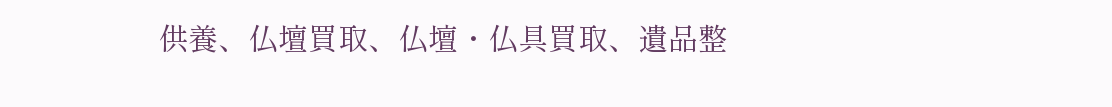供養、仏壇買取、仏壇・仏具買取、遺品整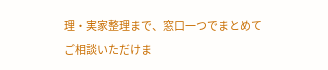理・実家整理まで、窓口一つでまとめてご相談いただけま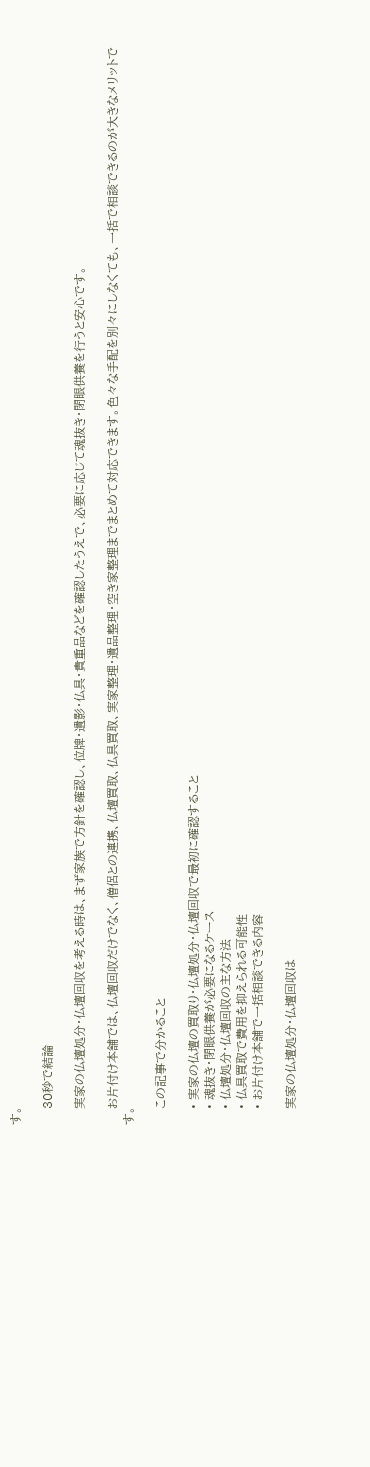す。

    30秒で結論

    実家の仏壇処分・仏壇回収を考える時は、まず家族で方針を確認し、位牌・遺影・仏具・貴重品などを確認したうえで、必要に応じて魂抜き・閉眼供養を行うと安心です。

    お片付け本舗では、仏壇回収だけでなく、僧侶との連携、仏壇買取、仏具買取、実家整理・遺品整理・空き家整理までまとめて対応できます。色々な手配を別々にしなくても、一括で相談できるのが大きなメリットです。

    この記事で分かること

    • 実家の仏壇の買取り・仏壇処分・仏壇回収で最初に確認すること
    • 魂抜き・閉眼供養が必要になるケース
    • 仏壇処分・仏壇回収の主な方法
    • 仏具買取で費用を抑えられる可能性
    • お片付け本舗で一括相談できる内容

    実家の仏壇処分・仏壇回収は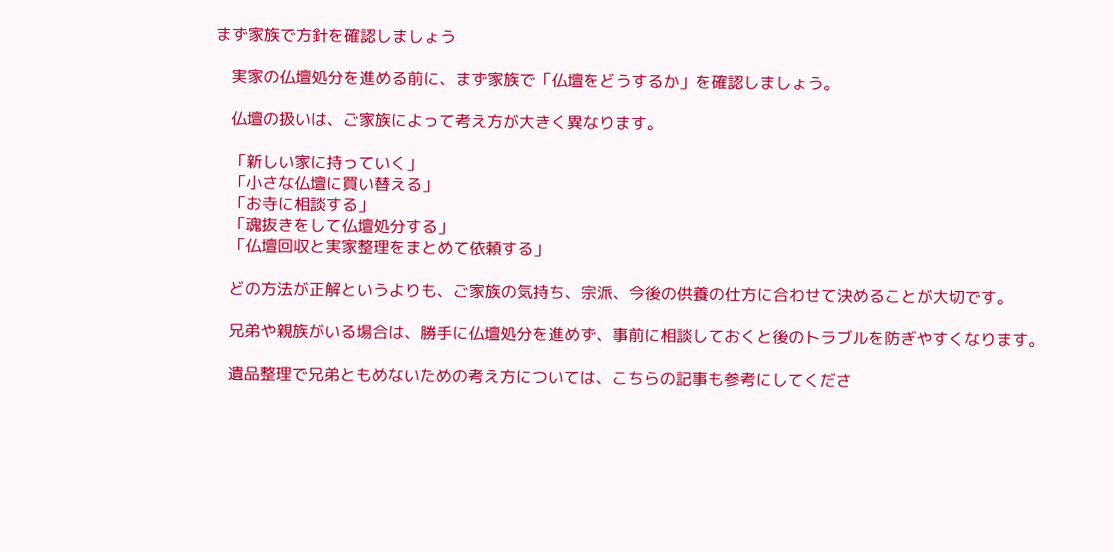まず家族で方針を確認しましょう

    実家の仏壇処分を進める前に、まず家族で「仏壇をどうするか」を確認しましょう。

    仏壇の扱いは、ご家族によって考え方が大きく異なります。

    「新しい家に持っていく」
    「小さな仏壇に買い替える」
    「お寺に相談する」
    「魂抜きをして仏壇処分する」
    「仏壇回収と実家整理をまとめて依頼する」

    どの方法が正解というよりも、ご家族の気持ち、宗派、今後の供養の仕方に合わせて決めることが大切です。

    兄弟や親族がいる場合は、勝手に仏壇処分を進めず、事前に相談しておくと後のトラブルを防ぎやすくなります。

    遺品整理で兄弟ともめないための考え方については、こちらの記事も参考にしてくださ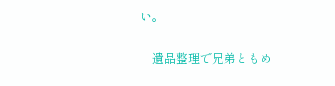い。

    遺品整理で兄弟ともめ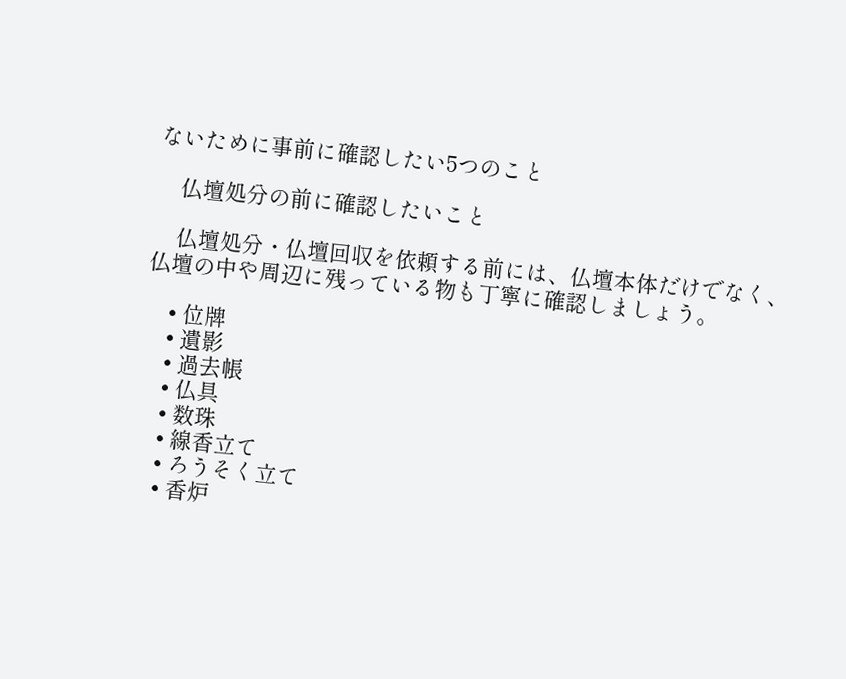ないために事前に確認したい5つのこと

    仏壇処分の前に確認したいこと

    仏壇処分・仏壇回収を依頼する前には、仏壇本体だけでなく、仏壇の中や周辺に残っている物も丁寧に確認しましょう。

    • 位牌
    • 遺影
    • 過去帳
    • 仏具
    • 数珠
    • 線香立て
    • ろうそく立て
    • 香炉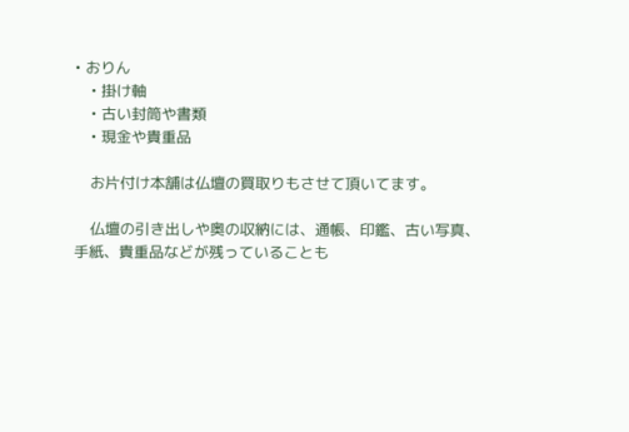• おりん
    • 掛け軸
    • 古い封筒や書類
    • 現金や貴重品

    お片付け本舗は仏壇の買取りもさせて頂いてます。

    仏壇の引き出しや奥の収納には、通帳、印鑑、古い写真、手紙、貴重品などが残っていることも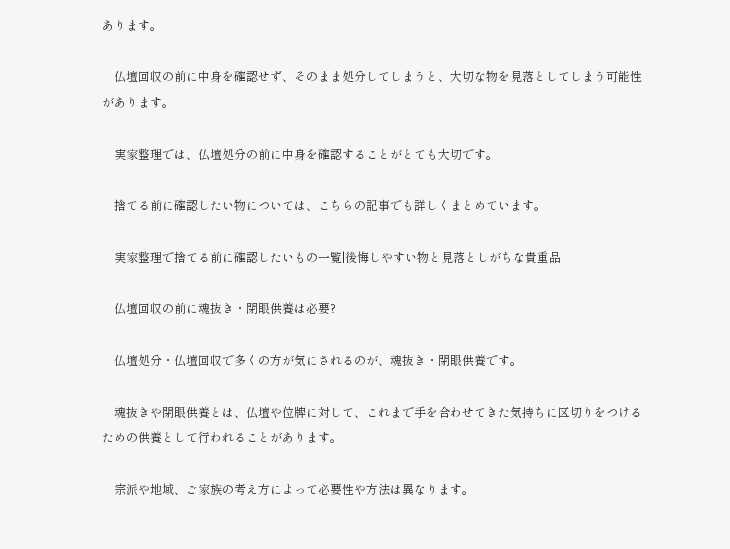あります。

    仏壇回収の前に中身を確認せず、そのまま処分してしまうと、大切な物を見落としてしまう可能性があります。

    実家整理では、仏壇処分の前に中身を確認することがとても大切です。

    捨てる前に確認したい物については、こちらの記事でも詳しくまとめています。

    実家整理で捨てる前に確認したいもの一覧|後悔しやすい物と見落としがちな貴重品

    仏壇回収の前に魂抜き・閉眼供養は必要?

    仏壇処分・仏壇回収で多くの方が気にされるのが、魂抜き・閉眼供養です。

    魂抜きや閉眼供養とは、仏壇や位牌に対して、これまで手を合わせてきた気持ちに区切りをつけるための供養として行われることがあります。

    宗派や地域、ご家族の考え方によって必要性や方法は異なります。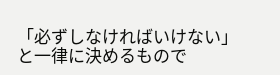「必ずしなければいけない」と一律に決めるもので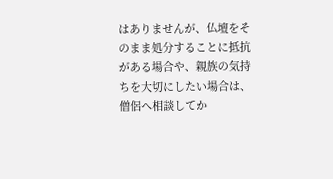はありませんが、仏壇をそのまま処分することに抵抗がある場合や、親族の気持ちを大切にしたい場合は、僧侶へ相談してか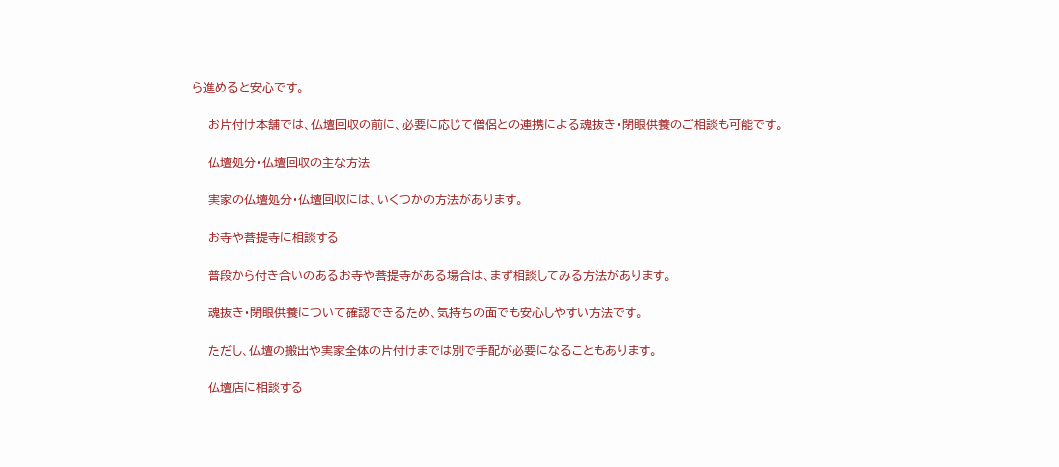ら進めると安心です。

    お片付け本舗では、仏壇回収の前に、必要に応じて僧侶との連携による魂抜き・閉眼供養のご相談も可能です。

    仏壇処分・仏壇回収の主な方法

    実家の仏壇処分・仏壇回収には、いくつかの方法があります。

    お寺や菩提寺に相談する

    普段から付き合いのあるお寺や菩提寺がある場合は、まず相談してみる方法があります。

    魂抜き・閉眼供養について確認できるため、気持ちの面でも安心しやすい方法です。

    ただし、仏壇の搬出や実家全体の片付けまでは別で手配が必要になることもあります。

    仏壇店に相談する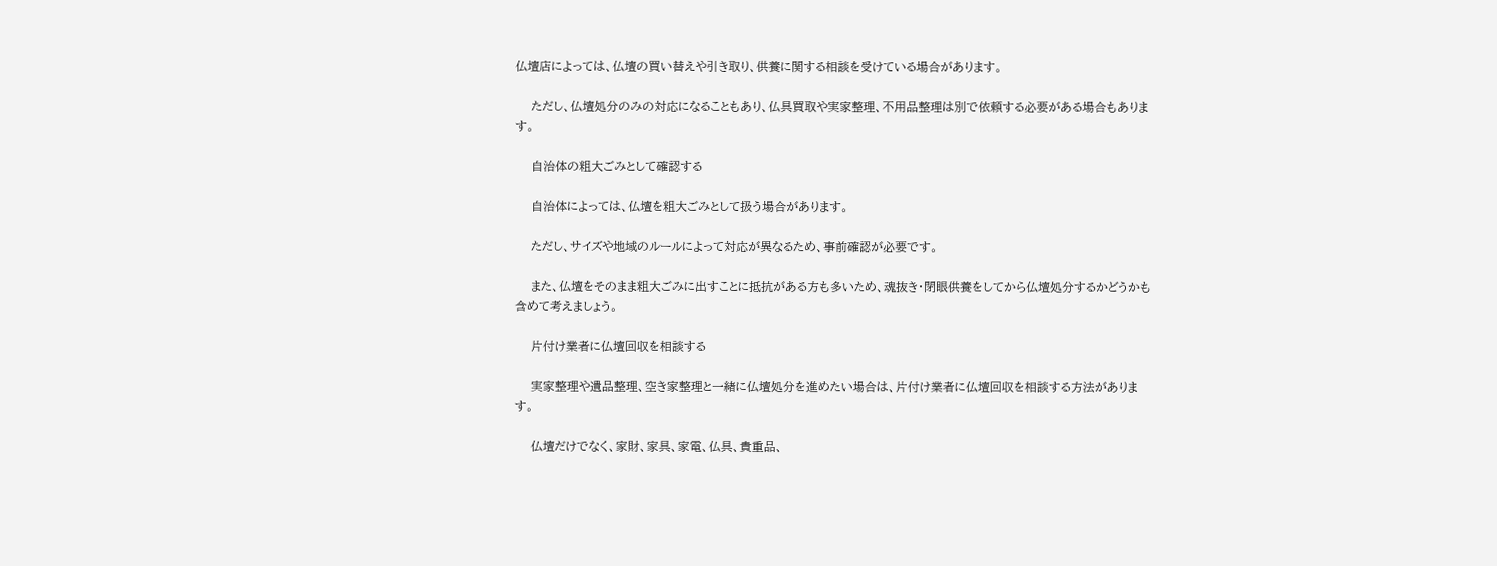仏壇店によっては、仏壇の買い替えや引き取り、供養に関する相談を受けている場合があります。

    ただし、仏壇処分のみの対応になることもあり、仏具買取や実家整理、不用品整理は別で依頼する必要がある場合もあります。

    自治体の粗大ごみとして確認する

    自治体によっては、仏壇を粗大ごみとして扱う場合があります。

    ただし、サイズや地域のルールによって対応が異なるため、事前確認が必要です。

    また、仏壇をそのまま粗大ごみに出すことに抵抗がある方も多いため、魂抜き・閉眼供養をしてから仏壇処分するかどうかも含めて考えましょう。

    片付け業者に仏壇回収を相談する

    実家整理や遺品整理、空き家整理と一緒に仏壇処分を進めたい場合は、片付け業者に仏壇回収を相談する方法があります。

    仏壇だけでなく、家財、家具、家電、仏具、貴重品、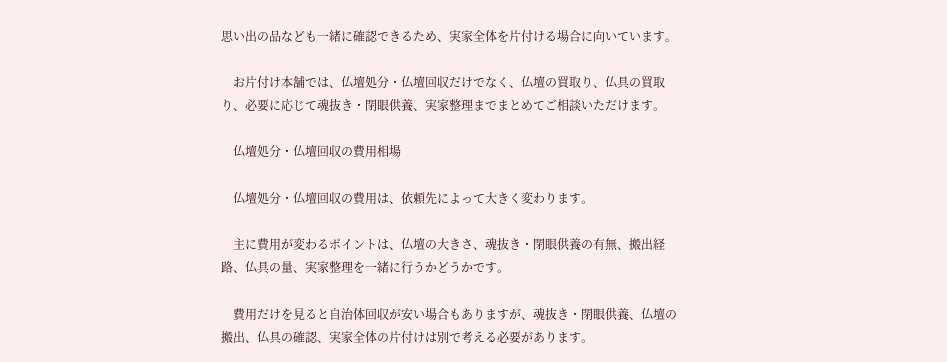思い出の品なども一緒に確認できるため、実家全体を片付ける場合に向いています。

    お片付け本舗では、仏壇処分・仏壇回収だけでなく、仏壇の買取り、仏具の買取り、必要に応じて魂抜き・閉眼供養、実家整理までまとめてご相談いただけます。

    仏壇処分・仏壇回収の費用相場

    仏壇処分・仏壇回収の費用は、依頼先によって大きく変わります。

    主に費用が変わるポイントは、仏壇の大きさ、魂抜き・閉眼供養の有無、搬出経路、仏具の量、実家整理を一緒に行うかどうかです。

    費用だけを見ると自治体回収が安い場合もありますが、魂抜き・閉眼供養、仏壇の搬出、仏具の確認、実家全体の片付けは別で考える必要があります。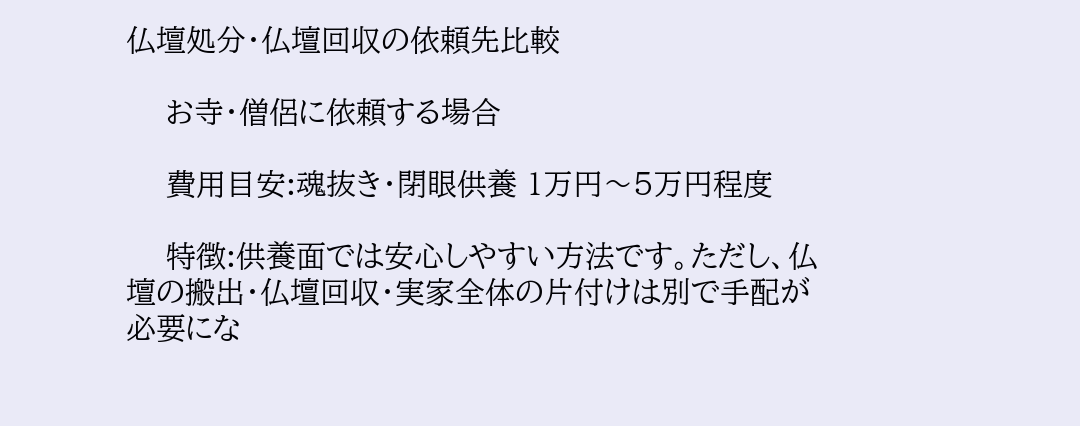仏壇処分・仏壇回収の依頼先比較

    お寺・僧侶に依頼する場合

    費用目安:魂抜き・閉眼供養 1万円〜5万円程度

    特徴:供養面では安心しやすい方法です。ただし、仏壇の搬出・仏壇回収・実家全体の片付けは別で手配が必要にな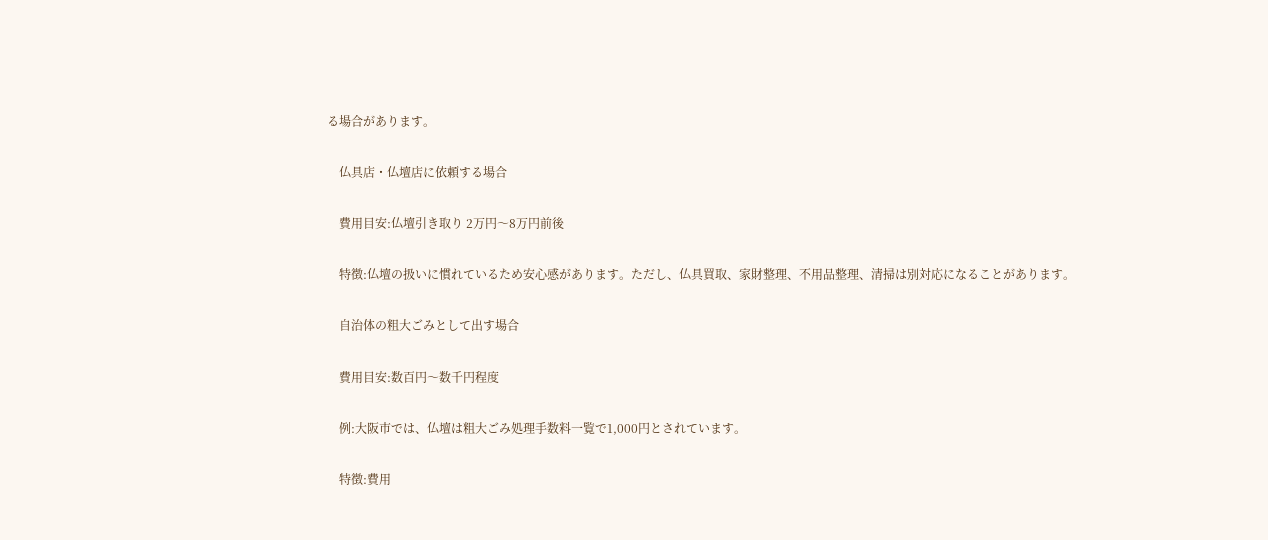る場合があります。

    仏具店・仏壇店に依頼する場合

    費用目安:仏壇引き取り 2万円〜8万円前後

    特徴:仏壇の扱いに慣れているため安心感があります。ただし、仏具買取、家財整理、不用品整理、清掃は別対応になることがあります。

    自治体の粗大ごみとして出す場合

    費用目安:数百円〜数千円程度

    例:大阪市では、仏壇は粗大ごみ処理手数料一覧で1,000円とされています。

    特徴:費用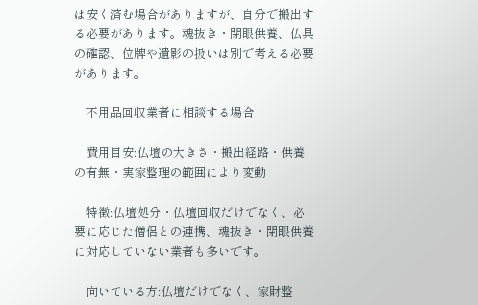は安く済む場合がありますが、自分で搬出する必要があります。魂抜き・閉眼供養、仏具の確認、位牌や遺影の扱いは別で考える必要があります。

    不用品回収業者に相談する場合

    費用目安:仏壇の大きさ・搬出経路・供養の有無・実家整理の範囲により変動

    特徴:仏壇処分・仏壇回収だけでなく、必要に応じた僧侶との連携、魂抜き・閉眼供養に対応していない業者も多いです。

    向いている方:仏壇だけでなく、家財整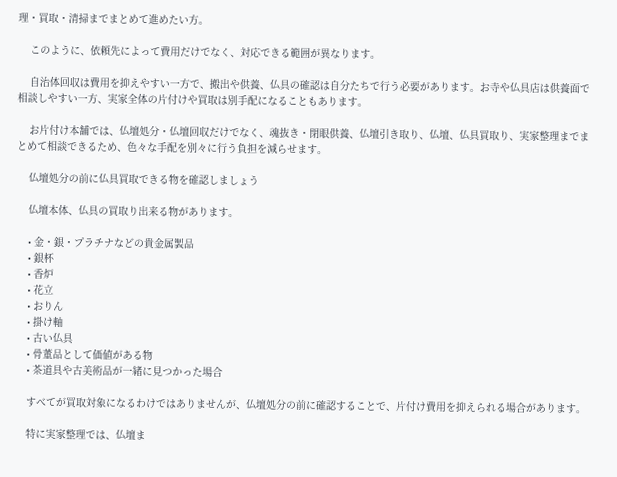理・買取・清掃までまとめて進めたい方。

    このように、依頼先によって費用だけでなく、対応できる範囲が異なります。

    自治体回収は費用を抑えやすい一方で、搬出や供養、仏具の確認は自分たちで行う必要があります。お寺や仏具店は供養面で相談しやすい一方、実家全体の片付けや買取は別手配になることもあります。

    お片付け本舗では、仏壇処分・仏壇回収だけでなく、魂抜き・閉眼供養、仏壇引き取り、仏壇、仏具買取り、実家整理までまとめて相談できるため、色々な手配を別々に行う負担を減らせます。

    仏壇処分の前に仏具買取できる物を確認しましょう

    仏壇本体、仏具の買取り出来る物があります。

    • 金・銀・プラチナなどの貴金属製品
    • 銀杯
    • 香炉
    • 花立
    • おりん
    • 掛け軸
    • 古い仏具
    • 骨董品として価値がある物
    • 茶道具や古美術品が一緒に見つかった場合

    すべてが買取対象になるわけではありませんが、仏壇処分の前に確認することで、片付け費用を抑えられる場合があります。

    特に実家整理では、仏壇ま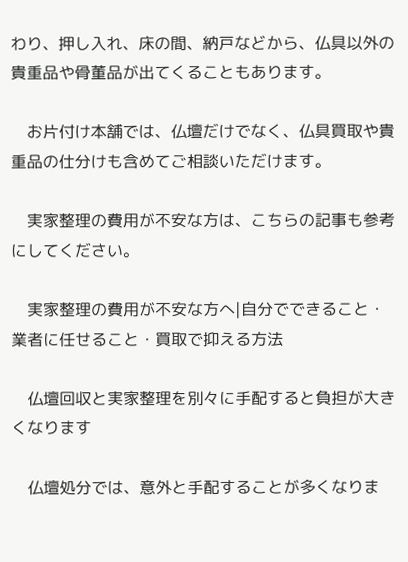わり、押し入れ、床の間、納戸などから、仏具以外の貴重品や骨董品が出てくることもあります。

    お片付け本舗では、仏壇だけでなく、仏具買取や貴重品の仕分けも含めてご相談いただけます。

    実家整理の費用が不安な方は、こちらの記事も参考にしてください。

    実家整理の費用が不安な方へ|自分でできること・業者に任せること・買取で抑える方法

    仏壇回収と実家整理を別々に手配すると負担が大きくなります

    仏壇処分では、意外と手配することが多くなりま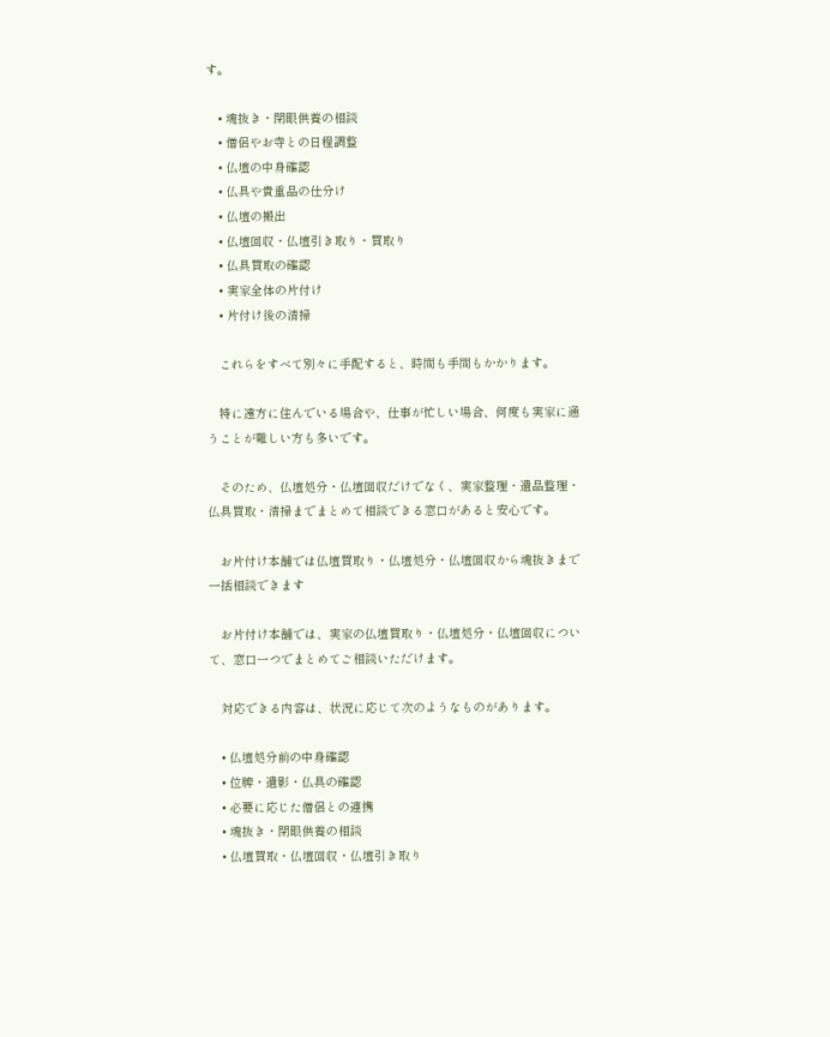す。

    • 魂抜き・閉眼供養の相談
    • 僧侶やお寺との日程調整
    • 仏壇の中身確認
    • 仏具や貴重品の仕分け
    • 仏壇の搬出
    • 仏壇回収・仏壇引き取り・買取り
    • 仏具買取の確認
    • 実家全体の片付け
    • 片付け後の清掃

    これらをすべて別々に手配すると、時間も手間もかかります。

    特に遠方に住んでいる場合や、仕事が忙しい場合、何度も実家に通うことが難しい方も多いです。

    そのため、仏壇処分・仏壇回収だけでなく、実家整理・遺品整理・仏具買取・清掃までまとめて相談できる窓口があると安心です。

    お片付け本舗では仏壇買取り・仏壇処分・仏壇回収から魂抜きまで一括相談できます

    お片付け本舗では、実家の仏壇買取り・仏壇処分・仏壇回収について、窓口一つでまとめてご相談いただけます。

    対応できる内容は、状況に応じて次のようなものがあります。

    • 仏壇処分前の中身確認
    • 位牌・遺影・仏具の確認
    • 必要に応じた僧侶との連携
    • 魂抜き・閉眼供養の相談
    • 仏壇買取・仏壇回収・仏壇引き取り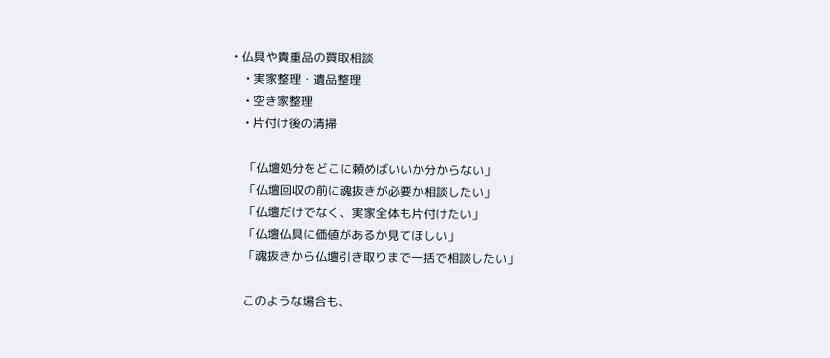• 仏具や貴重品の買取相談
    • 実家整理・遺品整理
    • 空き家整理
    • 片付け後の清掃

    「仏壇処分をどこに頼めばいいか分からない」
    「仏壇回収の前に魂抜きが必要か相談したい」
    「仏壇だけでなく、実家全体も片付けたい」
    「仏壇仏具に価値があるか見てほしい」
    「魂抜きから仏壇引き取りまで一括で相談したい」

    このような場合も、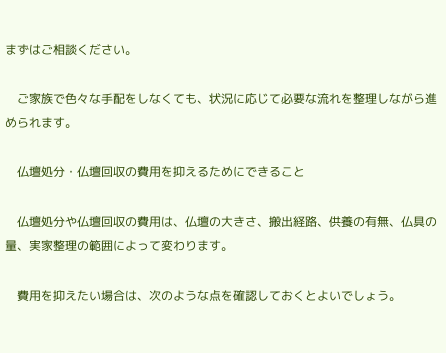まずはご相談ください。

    ご家族で色々な手配をしなくても、状況に応じて必要な流れを整理しながら進められます。

    仏壇処分・仏壇回収の費用を抑えるためにできること

    仏壇処分や仏壇回収の費用は、仏壇の大きさ、搬出経路、供養の有無、仏具の量、実家整理の範囲によって変わります。

    費用を抑えたい場合は、次のような点を確認しておくとよいでしょう。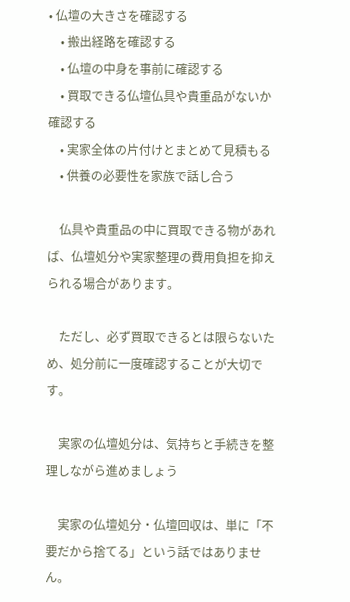• 仏壇の大きさを確認する
    • 搬出経路を確認する
    • 仏壇の中身を事前に確認する
    • 買取できる仏壇仏具や貴重品がないか確認する
    • 実家全体の片付けとまとめて見積もる
    • 供養の必要性を家族で話し合う

    仏具や貴重品の中に買取できる物があれば、仏壇処分や実家整理の費用負担を抑えられる場合があります。

    ただし、必ず買取できるとは限らないため、処分前に一度確認することが大切です。

    実家の仏壇処分は、気持ちと手続きを整理しながら進めましょう

    実家の仏壇処分・仏壇回収は、単に「不要だから捨てる」という話ではありません。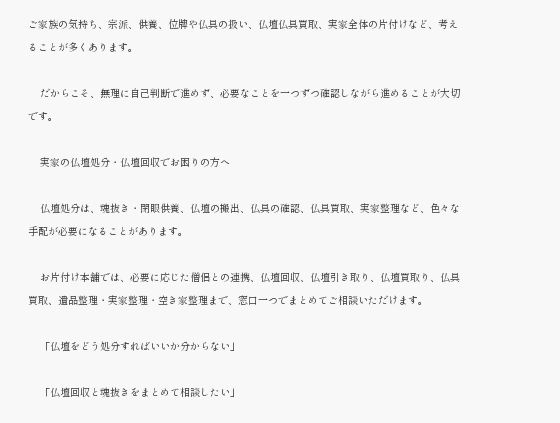ご家族の気持ち、宗派、供養、位牌や仏具の扱い、仏壇仏具買取、実家全体の片付けなど、考えることが多くあります。

    だからこそ、無理に自己判断で進めず、必要なことを一つずつ確認しながら進めることが大切です。

    実家の仏壇処分・仏壇回収でお困りの方へ

    仏壇処分は、魂抜き・閉眼供養、仏壇の搬出、仏具の確認、仏具買取、実家整理など、色々な手配が必要になることがあります。

    お片付け本舗では、必要に応じた僧侶との連携、仏壇回収、仏壇引き取り、仏壇買取り、仏具買取、遺品整理・実家整理・空き家整理まで、窓口一つでまとめてご相談いただけます。

    「仏壇をどう処分すればいいか分からない」

    「仏壇回収と魂抜きをまとめて相談したい」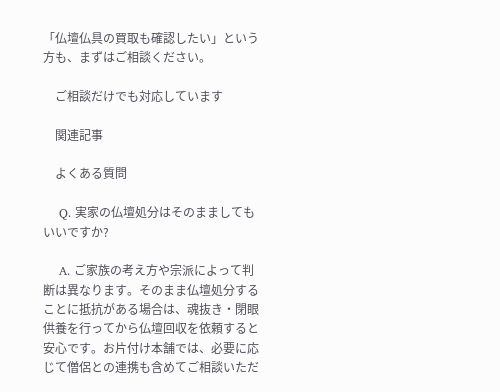「仏壇仏具の買取も確認したい」という方も、まずはご相談ください。

    ご相談だけでも対応しています

    関連記事

    よくある質問

    Q. 実家の仏壇処分はそのまましてもいいですか?

    A. ご家族の考え方や宗派によって判断は異なります。そのまま仏壇処分することに抵抗がある場合は、魂抜き・閉眼供養を行ってから仏壇回収を依頼すると安心です。お片付け本舗では、必要に応じて僧侶との連携も含めてご相談いただ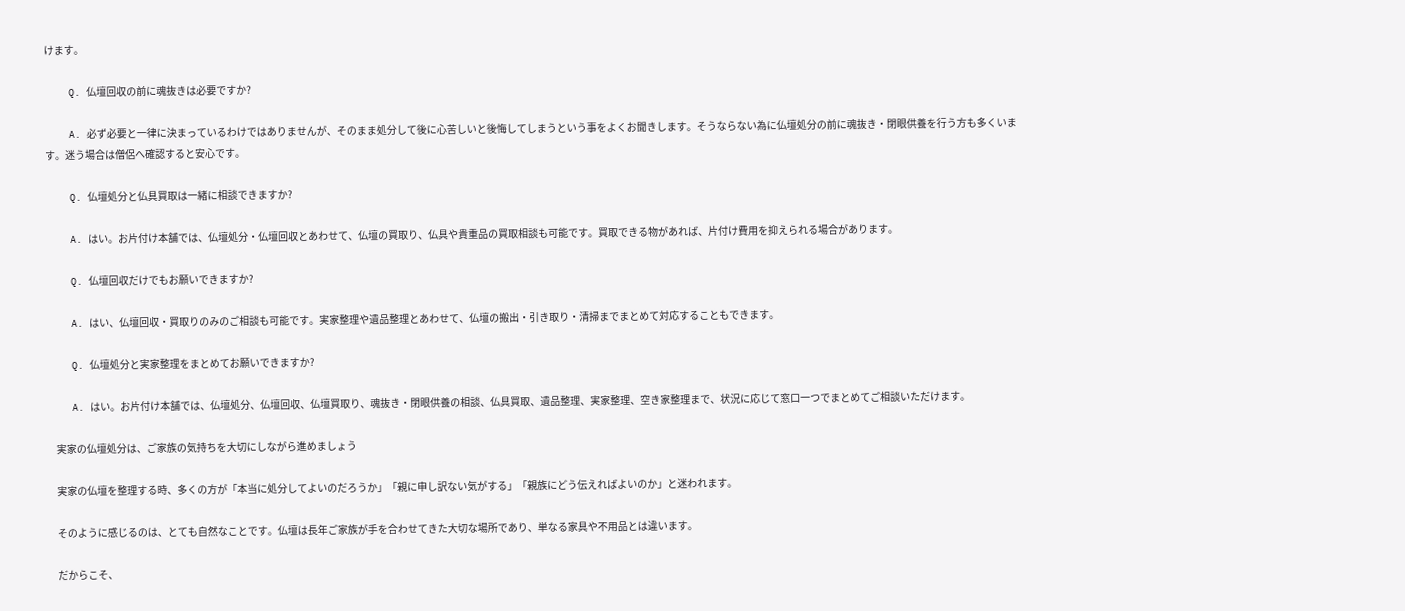けます。

    Q. 仏壇回収の前に魂抜きは必要ですか?

    A. 必ず必要と一律に決まっているわけではありませんが、そのまま処分して後に心苦しいと後悔してしまうという事をよくお聞きします。そうならない為に仏壇処分の前に魂抜き・閉眼供養を行う方も多くいます。迷う場合は僧侶へ確認すると安心です。

    Q. 仏壇処分と仏具買取は一緒に相談できますか?

    A. はい。お片付け本舗では、仏壇処分・仏壇回収とあわせて、仏壇の買取り、仏具や貴重品の買取相談も可能です。買取できる物があれば、片付け費用を抑えられる場合があります。

    Q. 仏壇回収だけでもお願いできますか?

    A. はい、仏壇回収・買取りのみのご相談も可能です。実家整理や遺品整理とあわせて、仏壇の搬出・引き取り・清掃までまとめて対応することもできます。

    Q. 仏壇処分と実家整理をまとめてお願いできますか?

    A. はい。お片付け本舗では、仏壇処分、仏壇回収、仏壇買取り、魂抜き・閉眼供養の相談、仏具買取、遺品整理、実家整理、空き家整理まで、状況に応じて窓口一つでまとめてご相談いただけます。

    実家の仏壇処分は、ご家族の気持ちを大切にしながら進めましょう

    実家の仏壇を整理する時、多くの方が「本当に処分してよいのだろうか」「親に申し訳ない気がする」「親族にどう伝えればよいのか」と迷われます。

    そのように感じるのは、とても自然なことです。仏壇は長年ご家族が手を合わせてきた大切な場所であり、単なる家具や不用品とは違います。

    だからこそ、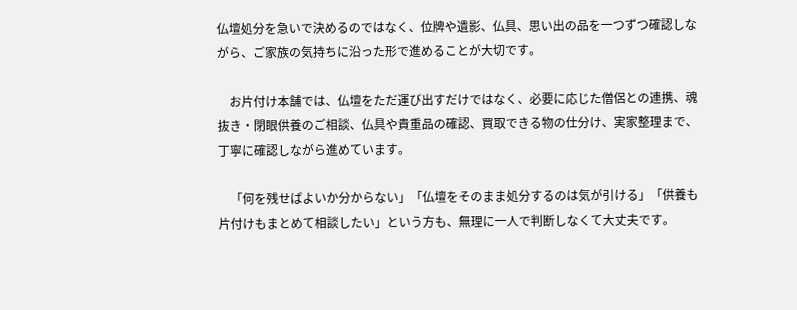仏壇処分を急いで決めるのではなく、位牌や遺影、仏具、思い出の品を一つずつ確認しながら、ご家族の気持ちに沿った形で進めることが大切です。

    お片付け本舗では、仏壇をただ運び出すだけではなく、必要に応じた僧侶との連携、魂抜き・閉眼供養のご相談、仏具や貴重品の確認、買取できる物の仕分け、実家整理まで、丁寧に確認しながら進めています。

    「何を残せばよいか分からない」「仏壇をそのまま処分するのは気が引ける」「供養も片付けもまとめて相談したい」という方も、無理に一人で判断しなくて大丈夫です。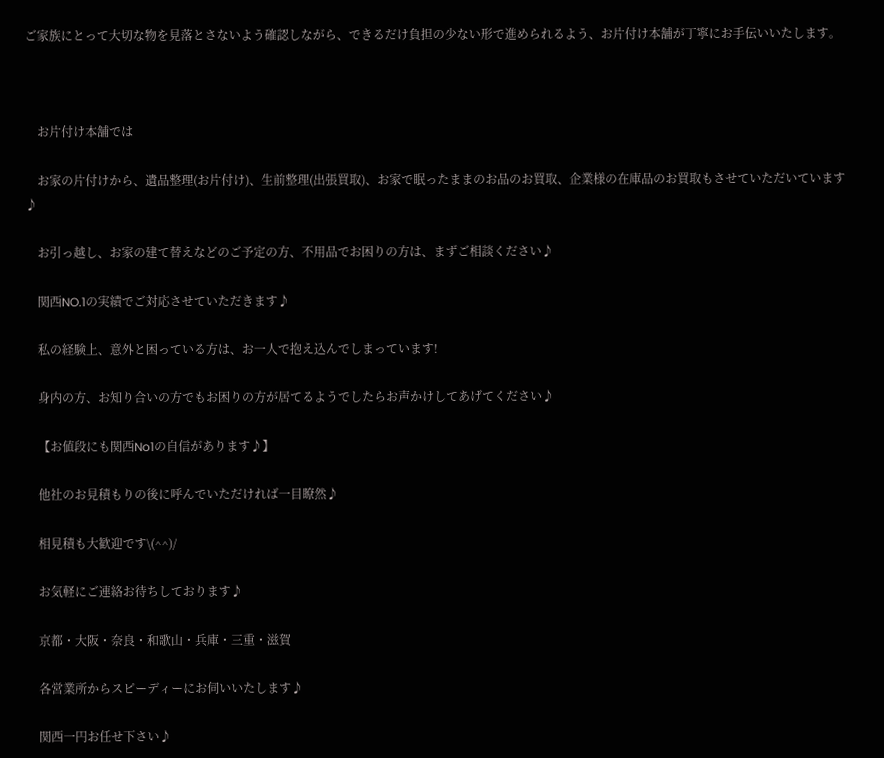ご家族にとって大切な物を見落とさないよう確認しながら、できるだけ負担の少ない形で進められるよう、お片付け本舗が丁寧にお手伝いいたします。



    お片付け本舗では

    お家の片付けから、遺品整理(お片付け)、生前整理(出張買取)、お家で眠ったままのお品のお買取、企業様の在庫品のお買取もさせていただいています♪

    お引っ越し、お家の建て替えなどのご予定の方、不用品でお困りの方は、まずご相談ください♪

    関西NO.1の実績でご対応させていただきます♪

    私の経験上、意外と困っている方は、お一人で抱え込んでしまっています!

    身内の方、お知り合いの方でもお困りの方が居てるようでしたらお声かけしてあげてください♪

    【お値段にも関西No1の自信があります♪】

    他社のお見積もりの後に呼んでいただければ一目瞭然♪

    相見積も大歓迎です\(^^)/

    お気軽にご連絡お待ちしております♪

    京都・大阪・奈良・和歌山・兵庫・三重・滋賀

    各営業所からスピーディーにお伺いいたします♪

    関西一円お任せ下さい♪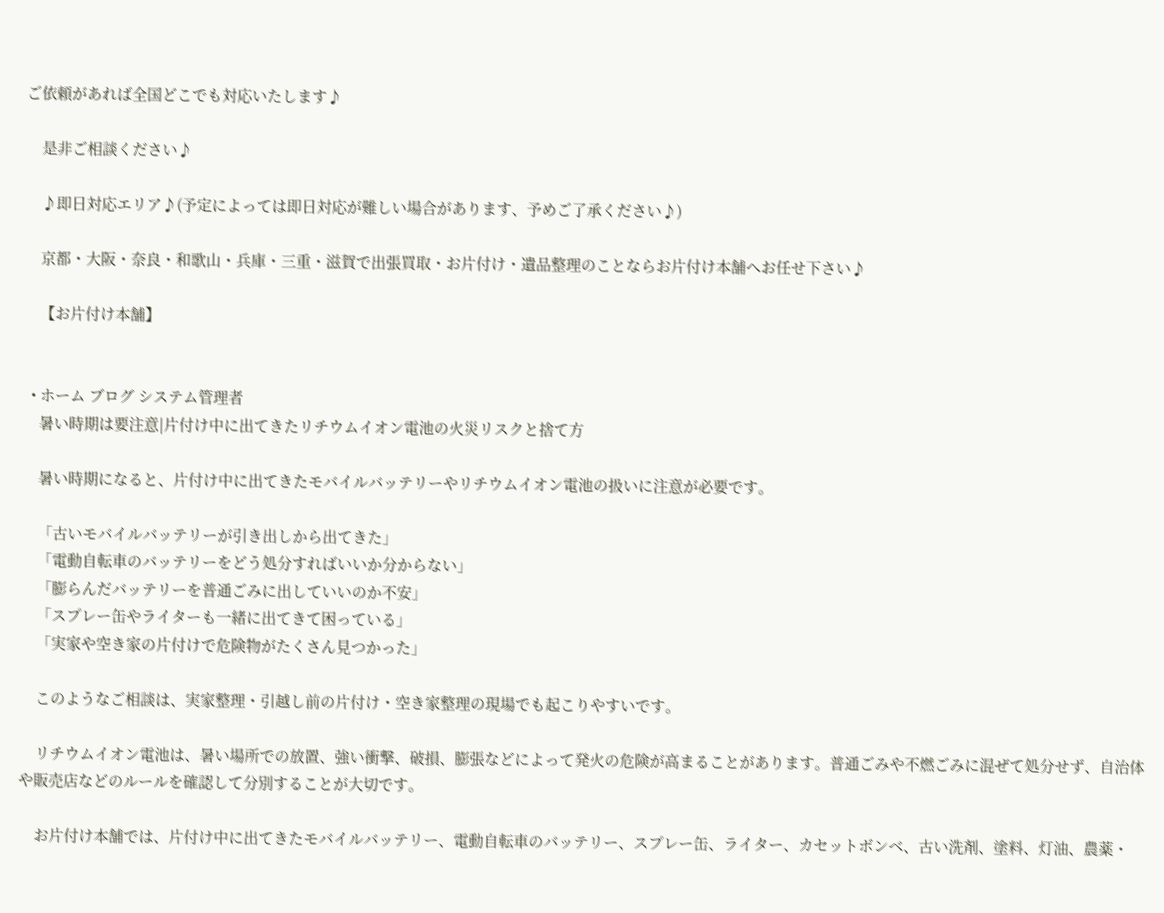ご依頼があれば全国どこでも対応いたします♪

    是非ご相談ください♪

    ♪即日対応エリア♪(予定によっては即日対応が難しい場合があります、予めご了承ください♪)

    京都・大阪・奈良・和歌山・兵庫・三重・滋賀で出張買取・お片付け・遺品整理のことならお片付け本舗へお任せ下さい♪

    【お片付け本舗】


  • ホーム ブログ システム管理者
    暑い時期は要注意|片付け中に出てきたリチウムイオン電池の火災リスクと捨て方

    暑い時期になると、片付け中に出てきたモバイルバッテリーやリチウムイオン電池の扱いに注意が必要です。

    「古いモバイルバッテリーが引き出しから出てきた」
    「電動自転車のバッテリーをどう処分すればいいか分からない」
    「膨らんだバッテリーを普通ごみに出していいのか不安」
    「スプレー缶やライターも一緒に出てきて困っている」
    「実家や空き家の片付けで危険物がたくさん見つかった」

    このようなご相談は、実家整理・引越し前の片付け・空き家整理の現場でも起こりやすいです。

    リチウムイオン電池は、暑い場所での放置、強い衝撃、破損、膨張などによって発火の危険が高まることがあります。普通ごみや不燃ごみに混ぜて処分せず、自治体や販売店などのルールを確認して分別することが大切です。

    お片付け本舗では、片付け中に出てきたモバイルバッテリー、電動自転車のバッテリー、スプレー缶、ライター、カセットボンベ、古い洗剤、塗料、灯油、農薬・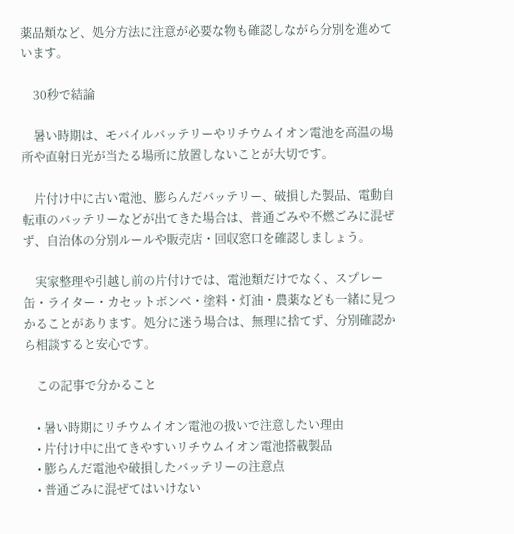薬品類など、処分方法に注意が必要な物も確認しながら分別を進めています。

    30秒で結論

    暑い時期は、モバイルバッテリーやリチウムイオン電池を高温の場所や直射日光が当たる場所に放置しないことが大切です。

    片付け中に古い電池、膨らんだバッテリー、破損した製品、電動自転車のバッテリーなどが出てきた場合は、普通ごみや不燃ごみに混ぜず、自治体の分別ルールや販売店・回収窓口を確認しましょう。

    実家整理や引越し前の片付けでは、電池類だけでなく、スプレー缶・ライター・カセットボンベ・塗料・灯油・農薬なども一緒に見つかることがあります。処分に迷う場合は、無理に捨てず、分別確認から相談すると安心です。

    この記事で分かること

    • 暑い時期にリチウムイオン電池の扱いで注意したい理由
    • 片付け中に出てきやすいリチウムイオン電池搭載製品
    • 膨らんだ電池や破損したバッテリーの注意点
    • 普通ごみに混ぜてはいけない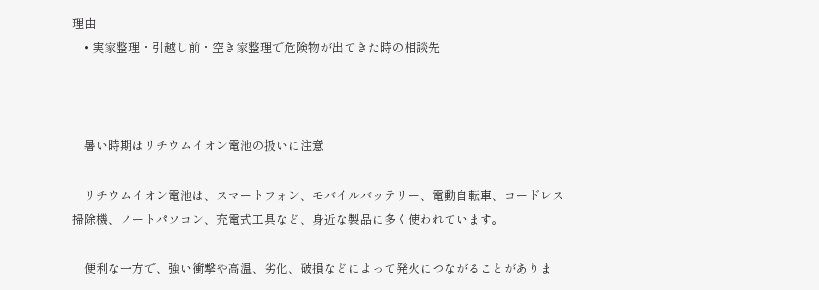理由
    • 実家整理・引越し前・空き家整理で危険物が出てきた時の相談先



    暑い時期はリチウムイオン電池の扱いに注意

    リチウムイオン電池は、スマートフォン、モバイルバッテリー、電動自転車、コードレス掃除機、ノートパソコン、充電式工具など、身近な製品に多く使われています。

    便利な一方で、強い衝撃や高温、劣化、破損などによって発火につながることがありま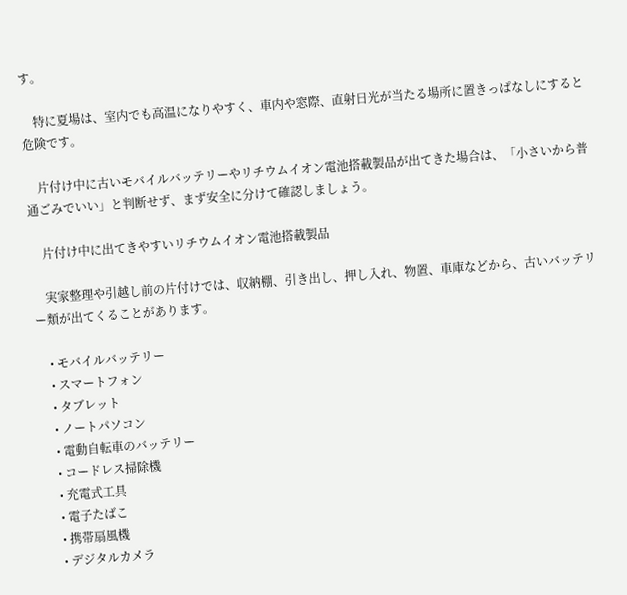す。

    特に夏場は、室内でも高温になりやすく、車内や窓際、直射日光が当たる場所に置きっぱなしにすると危険です。

    片付け中に古いモバイルバッテリーやリチウムイオン電池搭載製品が出てきた場合は、「小さいから普通ごみでいい」と判断せず、まず安全に分けて確認しましょう。

    片付け中に出てきやすいリチウムイオン電池搭載製品

    実家整理や引越し前の片付けでは、収納棚、引き出し、押し入れ、物置、車庫などから、古いバッテリー類が出てくることがあります。

    • モバイルバッテリー
    • スマートフォン
    • タブレット
    • ノートパソコン
    • 電動自転車のバッテリー
    • コードレス掃除機
    • 充電式工具
    • 電子たばこ
    • 携帯扇風機
    • デジタルカメラ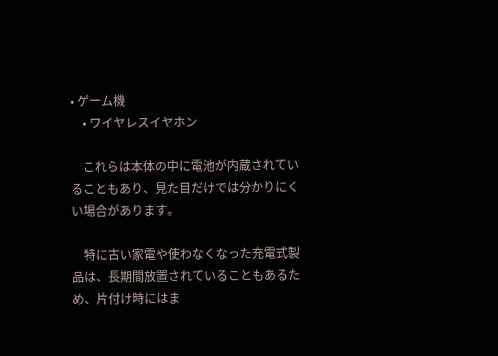• ゲーム機
    • ワイヤレスイヤホン

    これらは本体の中に電池が内蔵されていることもあり、見た目だけでは分かりにくい場合があります。

    特に古い家電や使わなくなった充電式製品は、長期間放置されていることもあるため、片付け時にはま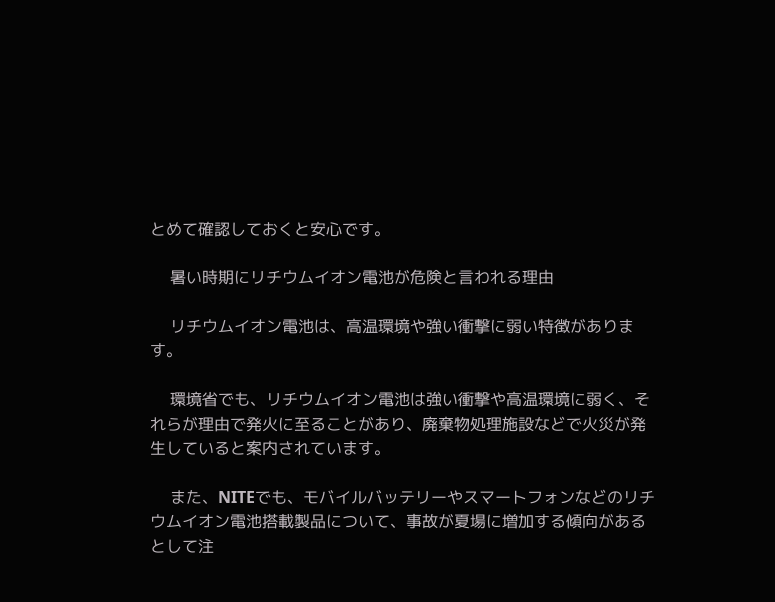とめて確認しておくと安心です。

    暑い時期にリチウムイオン電池が危険と言われる理由

    リチウムイオン電池は、高温環境や強い衝撃に弱い特徴があります。

    環境省でも、リチウムイオン電池は強い衝撃や高温環境に弱く、それらが理由で発火に至ることがあり、廃棄物処理施設などで火災が発生していると案内されています。

    また、NITEでも、モバイルバッテリーやスマートフォンなどのリチウムイオン電池搭載製品について、事故が夏場に増加する傾向があるとして注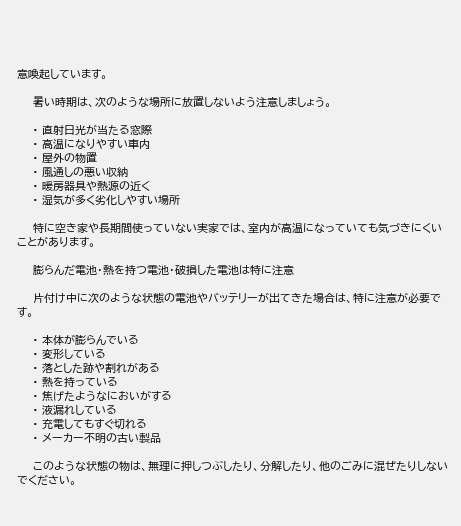意喚起しています。

    暑い時期は、次のような場所に放置しないよう注意しましょう。

    • 直射日光が当たる窓際
    • 高温になりやすい車内
    • 屋外の物置
    • 風通しの悪い収納
    • 暖房器具や熱源の近く
    • 湿気が多く劣化しやすい場所

    特に空き家や長期間使っていない実家では、室内が高温になっていても気づきにくいことがあります。

    膨らんだ電池・熱を持つ電池・破損した電池は特に注意

    片付け中に次のような状態の電池やバッテリーが出てきた場合は、特に注意が必要です。

    • 本体が膨らんでいる
    • 変形している
    • 落とした跡や割れがある
    • 熱を持っている
    • 焦げたようなにおいがする
    • 液漏れしている
    • 充電してもすぐ切れる
    • メーカー不明の古い製品

    このような状態の物は、無理に押しつぶしたり、分解したり、他のごみに混ぜたりしないでください。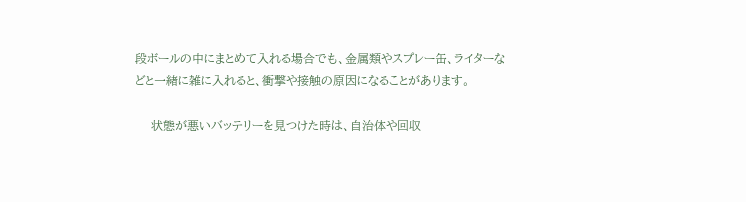段ボールの中にまとめて入れる場合でも、金属類やスプレー缶、ライターなどと一緒に雑に入れると、衝撃や接触の原因になることがあります。

    状態が悪いバッテリーを見つけた時は、自治体や回収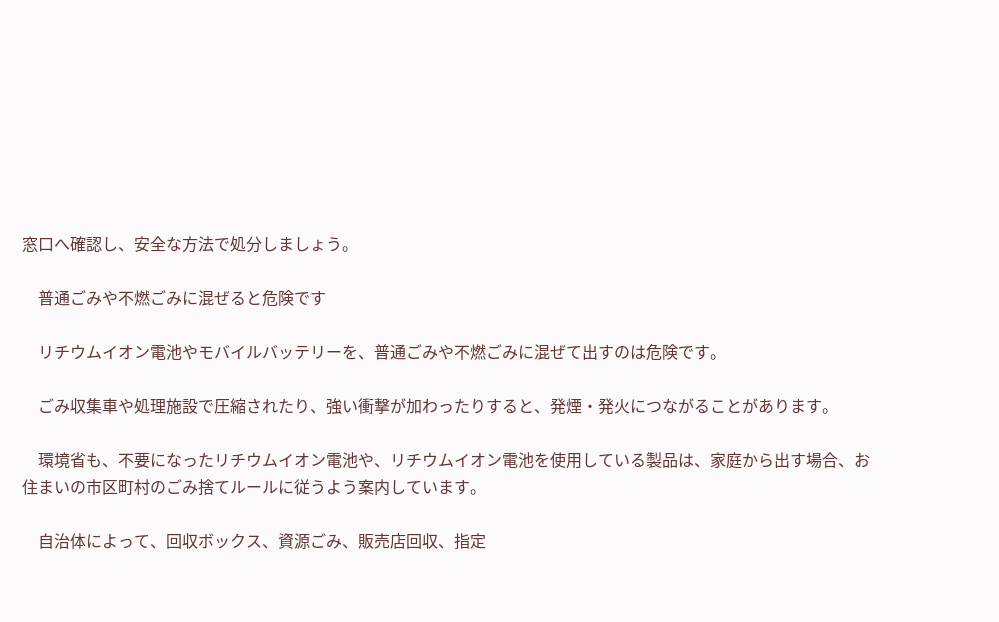窓口へ確認し、安全な方法で処分しましょう。

    普通ごみや不燃ごみに混ぜると危険です

    リチウムイオン電池やモバイルバッテリーを、普通ごみや不燃ごみに混ぜて出すのは危険です。

    ごみ収集車や処理施設で圧縮されたり、強い衝撃が加わったりすると、発煙・発火につながることがあります。

    環境省も、不要になったリチウムイオン電池や、リチウムイオン電池を使用している製品は、家庭から出す場合、お住まいの市区町村のごみ捨てルールに従うよう案内しています。

    自治体によって、回収ボックス、資源ごみ、販売店回収、指定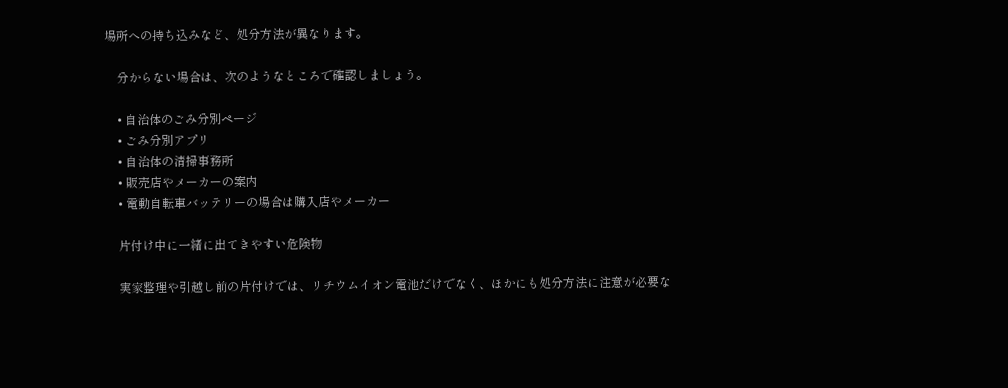場所への持ち込みなど、処分方法が異なります。

    分からない場合は、次のようなところで確認しましょう。

    • 自治体のごみ分別ページ
    • ごみ分別アプリ
    • 自治体の清掃事務所
    • 販売店やメーカーの案内
    • 電動自転車バッテリーの場合は購入店やメーカー

    片付け中に一緒に出てきやすい危険物

    実家整理や引越し前の片付けでは、リチウムイオン電池だけでなく、ほかにも処分方法に注意が必要な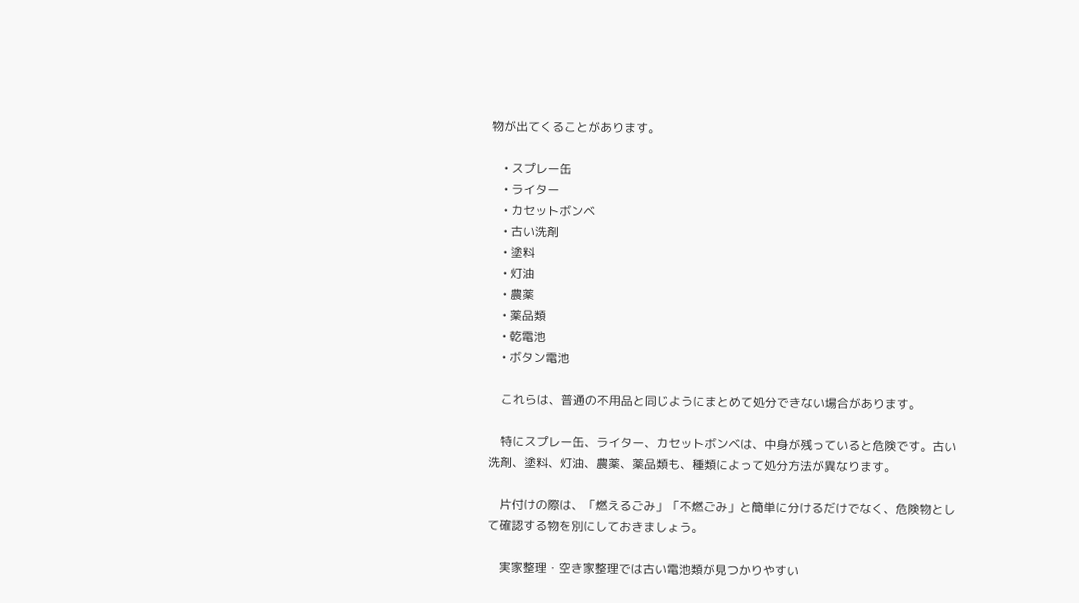物が出てくることがあります。

    • スプレー缶
    • ライター
    • カセットボンベ
    • 古い洗剤
    • 塗料
    • 灯油
    • 農薬
    • 薬品類
    • 乾電池
    • ボタン電池

    これらは、普通の不用品と同じようにまとめて処分できない場合があります。

    特にスプレー缶、ライター、カセットボンベは、中身が残っていると危険です。古い洗剤、塗料、灯油、農薬、薬品類も、種類によって処分方法が異なります。

    片付けの際は、「燃えるごみ」「不燃ごみ」と簡単に分けるだけでなく、危険物として確認する物を別にしておきましょう。

    実家整理・空き家整理では古い電池類が見つかりやすい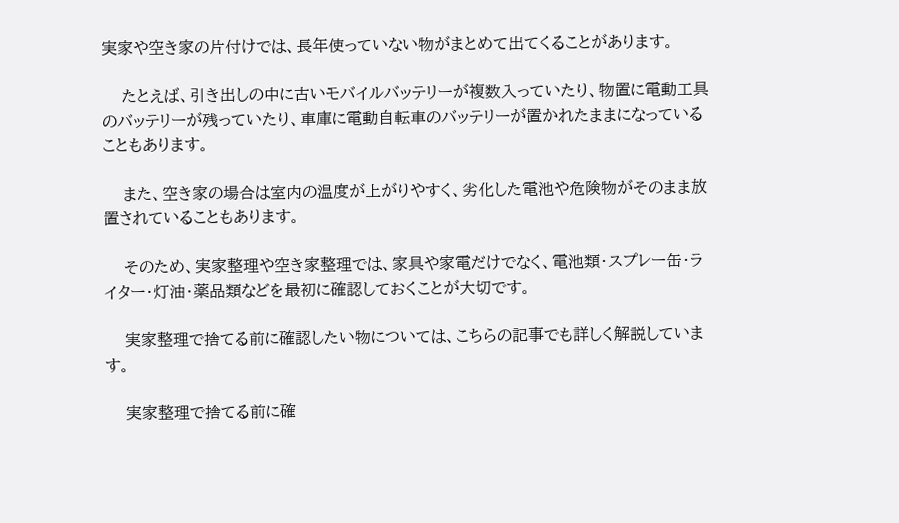実家や空き家の片付けでは、長年使っていない物がまとめて出てくることがあります。

    たとえば、引き出しの中に古いモバイルバッテリーが複数入っていたり、物置に電動工具のバッテリーが残っていたり、車庫に電動自転車のバッテリーが置かれたままになっていることもあります。

    また、空き家の場合は室内の温度が上がりやすく、劣化した電池や危険物がそのまま放置されていることもあります。

    そのため、実家整理や空き家整理では、家具や家電だけでなく、電池類・スプレー缶・ライター・灯油・薬品類などを最初に確認しておくことが大切です。

    実家整理で捨てる前に確認したい物については、こちらの記事でも詳しく解説しています。

    実家整理で捨てる前に確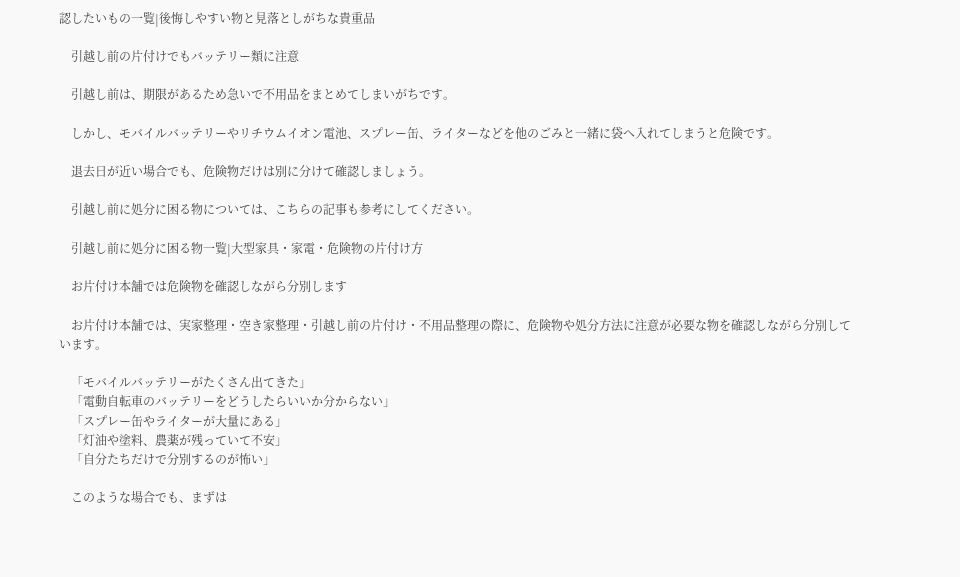認したいもの一覧|後悔しやすい物と見落としがちな貴重品

    引越し前の片付けでもバッテリー類に注意

    引越し前は、期限があるため急いで不用品をまとめてしまいがちです。

    しかし、モバイルバッテリーやリチウムイオン電池、スプレー缶、ライターなどを他のごみと一緒に袋へ入れてしまうと危険です。

    退去日が近い場合でも、危険物だけは別に分けて確認しましょう。

    引越し前に処分に困る物については、こちらの記事も参考にしてください。

    引越し前に処分に困る物一覧|大型家具・家電・危険物の片付け方

    お片付け本舗では危険物を確認しながら分別します

    お片付け本舗では、実家整理・空き家整理・引越し前の片付け・不用品整理の際に、危険物や処分方法に注意が必要な物を確認しながら分別しています。

    「モバイルバッテリーがたくさん出てきた」
    「電動自転車のバッテリーをどうしたらいいか分からない」
    「スプレー缶やライターが大量にある」
    「灯油や塗料、農薬が残っていて不安」
    「自分たちだけで分別するのが怖い」

    このような場合でも、まずは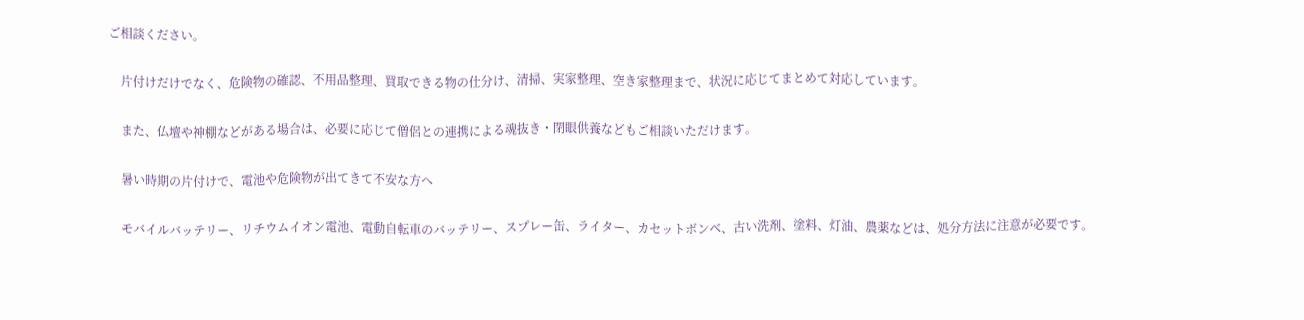ご相談ください。

    片付けだけでなく、危険物の確認、不用品整理、買取できる物の仕分け、清掃、実家整理、空き家整理まで、状況に応じてまとめて対応しています。

    また、仏壇や神棚などがある場合は、必要に応じて僧侶との連携による魂抜き・閉眼供養などもご相談いただけます。

    暑い時期の片付けで、電池や危険物が出てきて不安な方へ

    モバイルバッテリー、リチウムイオン電池、電動自転車のバッテリー、スプレー缶、ライター、カセットボンベ、古い洗剤、塗料、灯油、農薬などは、処分方法に注意が必要です。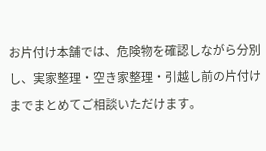お片付け本舗では、危険物を確認しながら分別し、実家整理・空き家整理・引越し前の片付けまでまとめてご相談いただけます。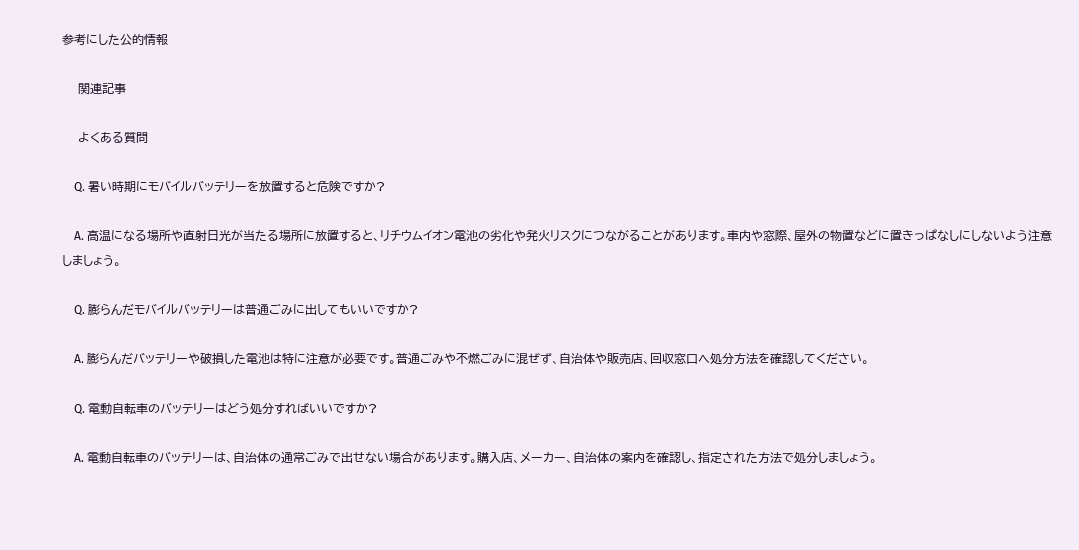参考にした公的情報

    関連記事

    よくある質問

    Q. 暑い時期にモバイルバッテリーを放置すると危険ですか?

    A. 高温になる場所や直射日光が当たる場所に放置すると、リチウムイオン電池の劣化や発火リスクにつながることがあります。車内や窓際、屋外の物置などに置きっぱなしにしないよう注意しましょう。

    Q. 膨らんだモバイルバッテリーは普通ごみに出してもいいですか?

    A. 膨らんだバッテリーや破損した電池は特に注意が必要です。普通ごみや不燃ごみに混ぜず、自治体や販売店、回収窓口へ処分方法を確認してください。

    Q. 電動自転車のバッテリーはどう処分すればいいですか?

    A. 電動自転車のバッテリーは、自治体の通常ごみで出せない場合があります。購入店、メーカー、自治体の案内を確認し、指定された方法で処分しましょう。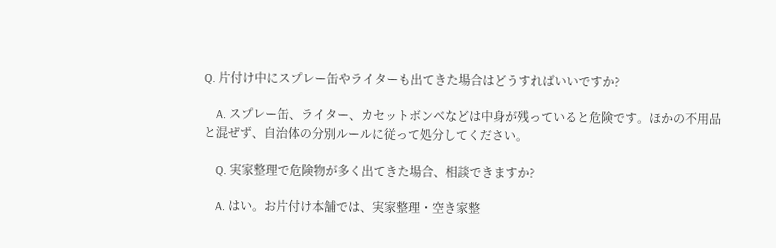Q. 片付け中にスプレー缶やライターも出てきた場合はどうすればいいですか?

    A. スプレー缶、ライター、カセットボンベなどは中身が残っていると危険です。ほかの不用品と混ぜず、自治体の分別ルールに従って処分してください。

    Q. 実家整理で危険物が多く出てきた場合、相談できますか?

    A. はい。お片付け本舗では、実家整理・空き家整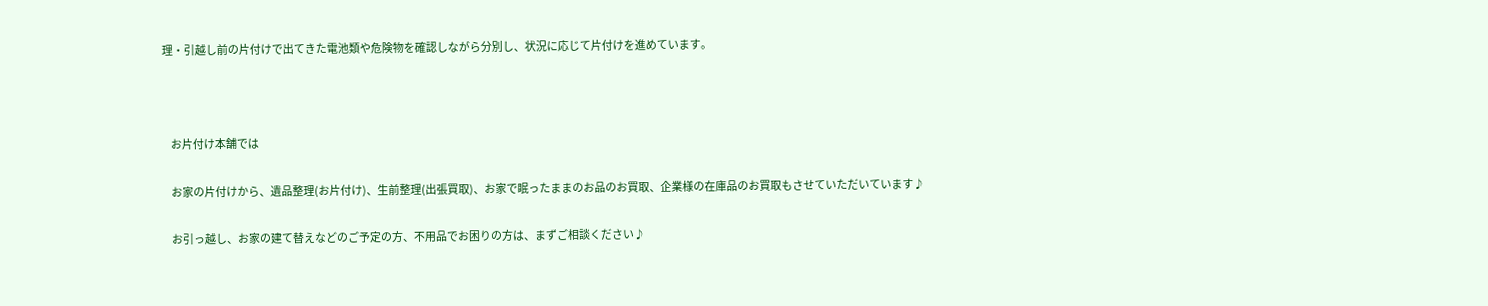理・引越し前の片付けで出てきた電池類や危険物を確認しながら分別し、状況に応じて片付けを進めています。



    お片付け本舗では

    お家の片付けから、遺品整理(お片付け)、生前整理(出張買取)、お家で眠ったままのお品のお買取、企業様の在庫品のお買取もさせていただいています♪

    お引っ越し、お家の建て替えなどのご予定の方、不用品でお困りの方は、まずご相談ください♪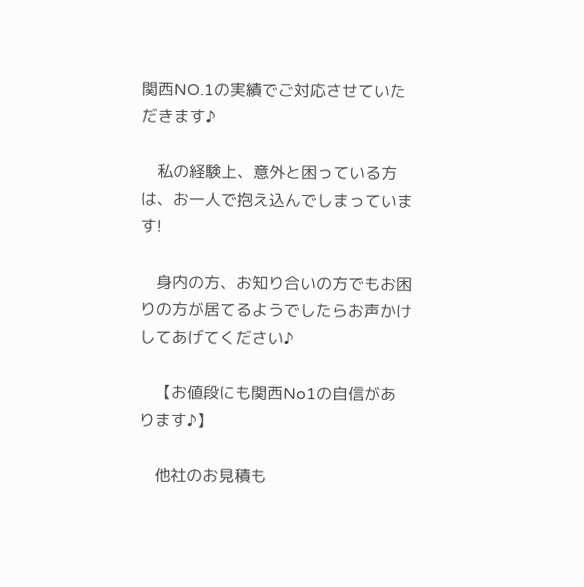関西NO.1の実績でご対応させていただきます♪

    私の経験上、意外と困っている方は、お一人で抱え込んでしまっています!

    身内の方、お知り合いの方でもお困りの方が居てるようでしたらお声かけしてあげてください♪

    【お値段にも関西No1の自信があります♪】

    他社のお見積も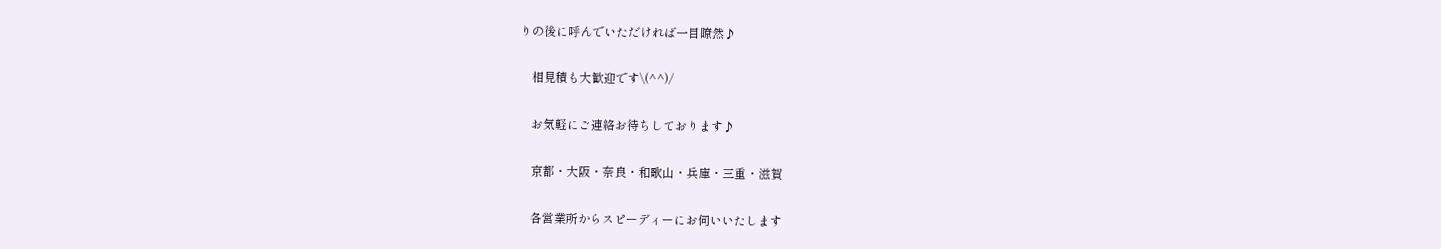りの後に呼んでいただければ一目瞭然♪

    相見積も大歓迎です\(^^)/

    お気軽にご連絡お待ちしております♪

    京都・大阪・奈良・和歌山・兵庫・三重・滋賀

    各営業所からスピーディーにお伺いいたします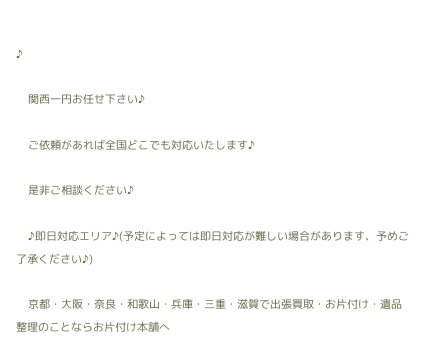♪

    関西一円お任せ下さい♪

    ご依頼があれば全国どこでも対応いたします♪

    是非ご相談ください♪

    ♪即日対応エリア♪(予定によっては即日対応が難しい場合があります、予めご了承ください♪)

    京都・大阪・奈良・和歌山・兵庫・三重・滋賀で出張買取・お片付け・遺品整理のことならお片付け本舗へ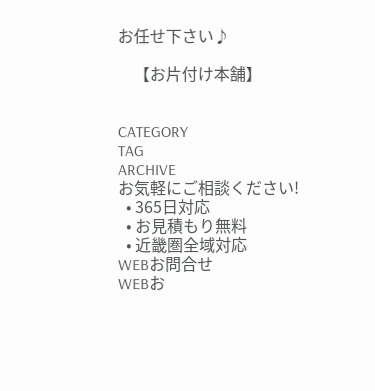お任せ下さい♪

    【お片付け本舗】


CATEGORY
TAG
ARCHIVE
お気軽にご相談ください!
  • 365日対応
  • お見積もり無料
  • 近畿圏全域対応
WEBお問合せ
WEBお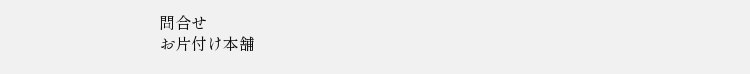問合せ
お片付け本舗